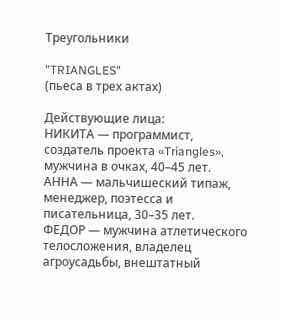Треугольники

"TRIANGLES"
(пьеса в трех актах)

Действующие лица:
НИКИТА — программист, создатель проекта «Triangles», мужчина в очках, 40–45 лет.
АННА — мальчишеский типаж, менеджер, поэтесса и писательница, 30–35 лет.
ФЕДОР — мужчина атлетического телосложения, владелец агроусадьбы, внештатный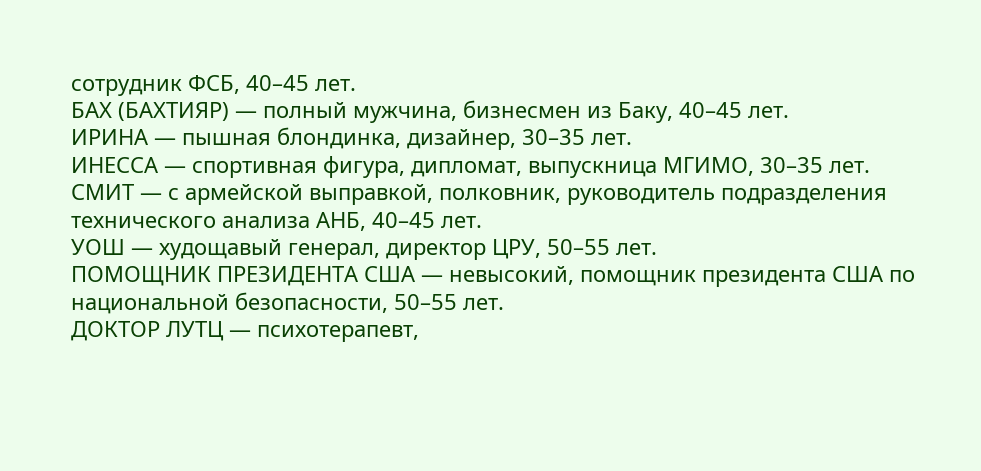сотрудник ФСБ, 40–45 лет.
БАХ (БАХТИЯР) — полный мужчина, бизнесмен из Баку, 40–45 лет.
ИРИНА — пышная блондинка, дизайнер, 30–35 лет.
ИНЕССА — спортивная фигура, дипломат, выпускница МГИМО, 30–35 лет.
СМИТ — с армейской выправкой, полковник, руководитель подразделения технического анализа АНБ, 40–45 лет.
УОШ — худощавый генерал, директор ЦРУ, 50–55 лет.
ПОМОЩНИК ПРЕЗИДЕНТА США — невысокий, помощник президента США по национальной безопасности, 50–55 лет.
ДОКТОР ЛУТЦ — психотерапевт,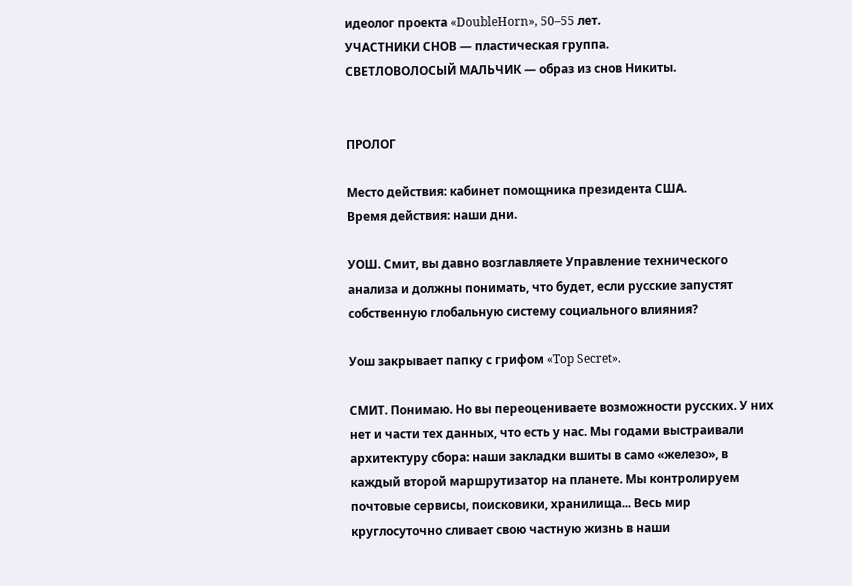идеолог проекта «DoubleHorn», 50–55 лет.
УЧАСТНИКИ СНОВ — пластическая группа.
СВЕТЛОВОЛОСЫЙ МАЛЬЧИК — образ из снов Никиты.


ПРОЛОГ

Место действия: кабинет помощника президента США.
Время действия: наши дни.

УОШ. Смит, вы давно возглавляете Управление технического анализа и должны понимать, что будет, если русские запустят собственную глобальную систему социального влияния?

Уош закрывает папку с грифом «Top Secret».

СМИТ. Понимаю. Но вы переоцениваете возможности русских. У них нет и части тех данных, что есть у нас. Мы годами выстраивали архитектуру сбора: наши закладки вшиты в само «железо», в каждый второй маршрутизатор на планете. Мы контролируем почтовые сервисы, поисковики, хранилища... Весь мир круглосуточно сливает свою частную жизнь в наши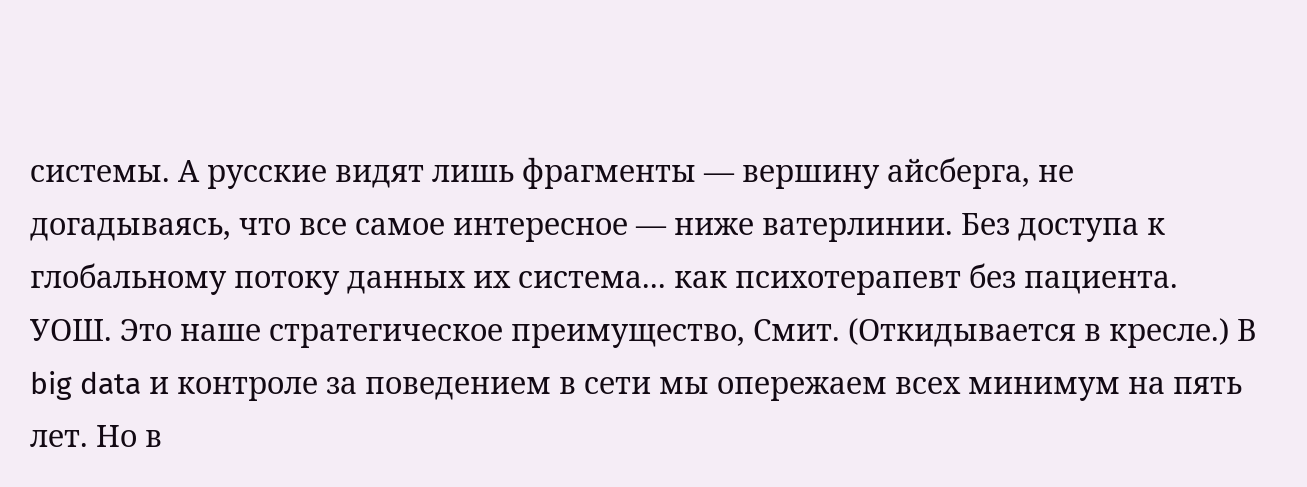системы. А русские видят лишь фрагменты — вершину айсберга, не догадываясь, что все самое интересное — ниже ватерлинии. Без доступа к глобальному потоку данных их система... как психотерапевт без пациента.
УОШ. Это наше стратегическое преимущество, Смит. (Откидывается в кресле.) В big data и контроле за поведением в сети мы опережаем всех минимум на пять лет. Но в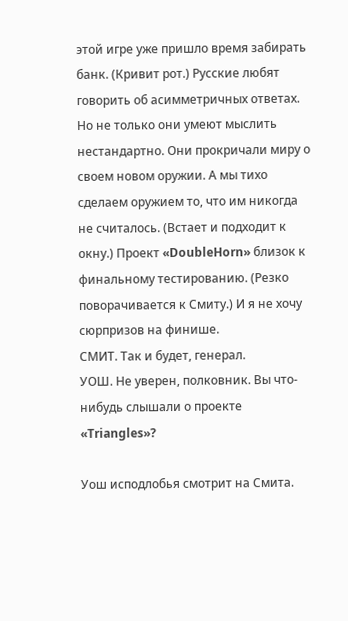этой игре уже пришло время забирать банк. (Кривит рот.) Русские любят говорить об асимметричных ответах. Но не только они умеют мыслить нестандартно. Они прокричали миру о своем новом оружии. А мы тихо сделаем оружием то, что им никогда не считалось. (Встает и подходит к окну.) Проект «DoubleHorn» близок к финальному тестированию. (Резко поворачивается к Смиту.) И я не хочу сюрпризов на финише.
СМИТ. Так и будет, генерал.
УОШ. Не уверен, полковник. Вы что-нибудь слышали о проекте «Triangles»?

Уош исподлобья смотрит на Смита.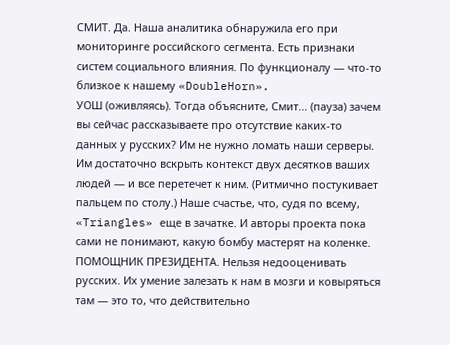СМИТ. Да. Наша аналитика обнаружила его при мониторинге российского сегмента. Есть признаки систем социального влияния. По функционалу — что-то близкое к нашему «DoubleHorn».
УОШ (оживляясь). Тогда объясните, Смит... (пауза) зачем вы сейчас рассказываете про отсутствие каких-то данных у русских? Им не нужно ломать наши серверы. Им достаточно вскрыть контекст двух десятков ваших людей — и все перетечет к ним. (Ритмично постукивает пальцем по столу.) Наше счастье, что, судя по всему, «Triangles» еще в зачатке. И авторы проекта пока сами не понимают, какую бомбу мастерят на коленке.
ПОМОЩНИК ПРЕЗИДЕНТА. Нельзя недооценивать русских. Их умение залезать к нам в мозги и ковыряться там — это то, что действительно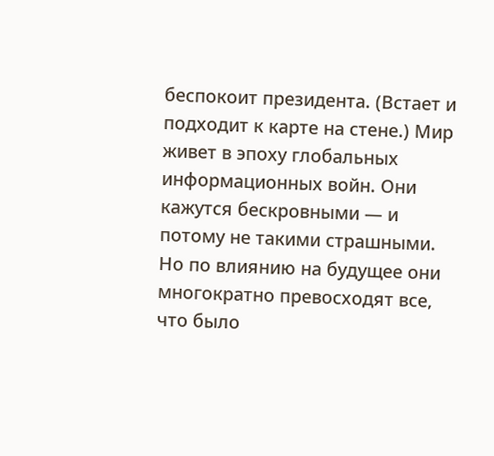беспокоит президента. (Встает и подходит к карте на стене.) Мир живет в эпоху глобальных информационных войн. Они кажутся бескровными — и потому не такими страшными. Но по влиянию на будущее они многократно превосходят все, что было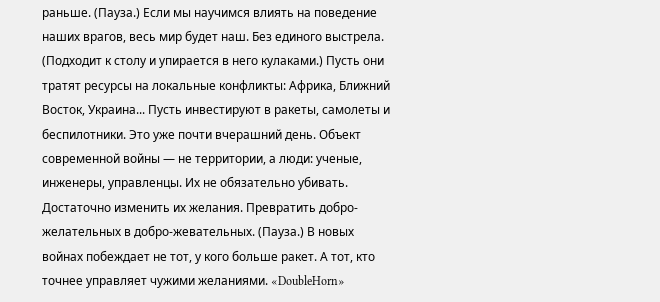раньше. (Пауза.) Если мы научимся влиять на поведение наших врагов, весь мир будет наш. Без единого выстрела. (Подходит к столу и упирается в него кулаками.) Пусть они тратят ресурсы на локальные конфликты: Африка, Ближний Восток, Украина... Пусть инвестируют в ракеты, самолеты и беспилотники. Это уже почти вчерашний день. Объект современной войны — не территории, а люди: ученые, инженеры, управленцы. Их не обязательно убивать. Достаточно изменить их желания. Превратить добро-желательных в добро-жевательных. (Пауза.) В новых войнах побеждает не тот, у кого больше ракет. А тот, кто точнее управляет чужими желаниями. «DoubleHorn»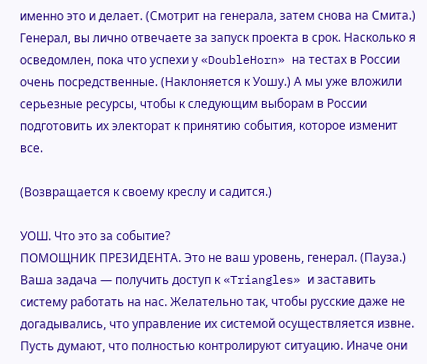именно это и делает. (Смотрит на генерала, затем снова на Смита.) Генерал, вы лично отвечаете за запуск проекта в срок. Насколько я осведомлен, пока что успехи у «DoubleHorn» на тестах в России очень посредственные. (Наклоняется к Уошу.) А мы уже вложили серьезные ресурсы, чтобы к следующим выборам в России подготовить их электорат к принятию события, которое изменит все.

(Возвращается к своему креслу и садится.)

УОШ. Что это за событие?
ПОМОЩНИК ПРЕЗИДЕНТА. Это не ваш уровень, генерал. (Пауза.) Ваша задача — получить доступ к «Triangles» и заставить систему работать на нас. Желательно так, чтобы русские даже не догадывались, что управление их системой осуществляется извне. Пусть думают, что полностью контролируют ситуацию. Иначе они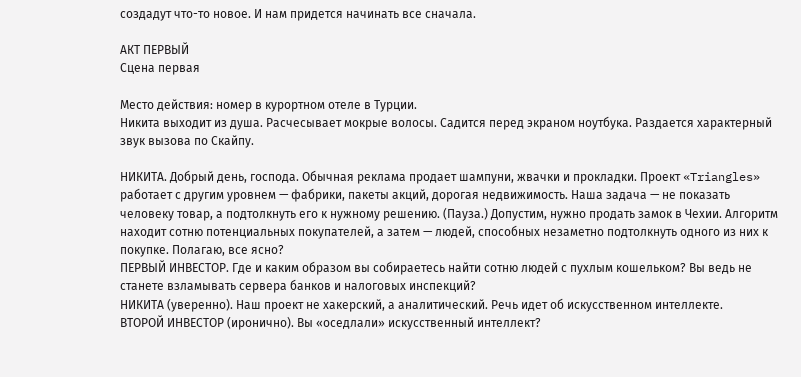создадут что-то новое. И нам придется начинать все сначала.

АКТ ПЕРВЫЙ
Сцена первая

Место действия: номер в курортном отеле в Турции.
Никита выходит из душа. Расчесывает мокрые волосы. Садится перед экраном ноутбука. Раздается характерный звук вызова по Скайпу.

НИКИТА. Добрый день, господа. Обычная реклама продает шампуни, жвачки и прокладки. Проект «Triangles» работает с другим уровнем — фабрики, пакеты акций, дорогая недвижимость. Наша задача — не показать человеку товар, а подтолкнуть его к нужному решению. (Пауза.) Допустим, нужно продать замок в Чехии. Алгоритм находит сотню потенциальных покупателей, а затем — людей, способных незаметно подтолкнуть одного из них к покупке. Полагаю, все ясно?
ПЕРВЫЙ ИНВЕСТОР. Где и каким образом вы собираетесь найти сотню людей с пухлым кошельком? Вы ведь не станете взламывать сервера банков и налоговых инспекций?
НИКИТА (уверенно). Наш проект не хакерский, а аналитический. Речь идет об искусственном интеллекте.
ВТОРОЙ ИНВЕСТОР (иронично). Вы «оседлали» искусственный интеллект?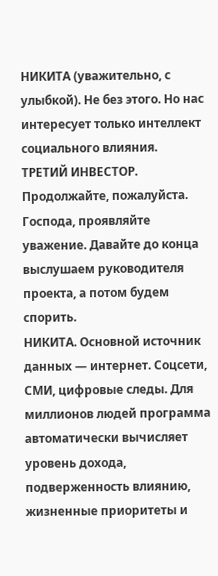НИКИТА (уважительно, с улыбкой). Не без этого. Но нас интересует только интеллект социального влияния.
ТРЕТИЙ ИНВЕСТОР. Продолжайте, пожалуйста. Господа, проявляйте уважение. Давайте до конца выслушаем руководителя проекта, а потом будем спорить.
НИКИТА. Основной источник данных — интернет. Соцсети, СМИ, цифровые следы. Для миллионов людей программа автоматически вычисляет уровень дохода, подверженность влиянию, жизненные приоритеты и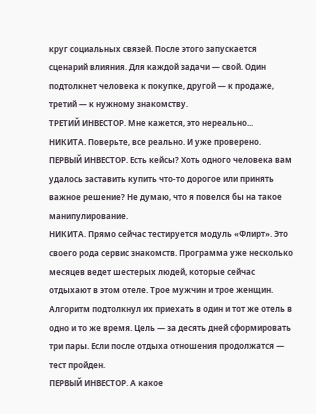круг социальных связей. После этого запускается сценарий влияния. Для каждой задачи — свой. Один подтолкнет человека к покупке, другой — к продаже, третий — к нужному знакомству.
ТРЕТИЙ ИНВЕСТОР. Мне кажется, это нереально...
НИКИТА. Поверьте, все реально. И уже проверено.
ПЕРВЫЙ ИНВЕСТОР. Есть кейсы? Хоть одного человека вам удалось заставить купить что-то дорогое или принять важное решение? Не думаю, что я повелся бы на такое манипулирование.
НИКИТА. Прямо сейчас тестируется модуль «Флирт». Это своего рода сервис знакомств. Программа уже несколько месяцев ведет шестерых людей, которые сейчас отдыхают в этом отеле. Трое мужчин и трое женщин. Алгоритм подтолкнул их приехать в один и тот же отель в одно и то же время. Цель — за десять дней сформировать три пары. Если после отдыха отношения продолжатся — тест пройден.
ПЕРВЫЙ ИНВЕСТОР. А какое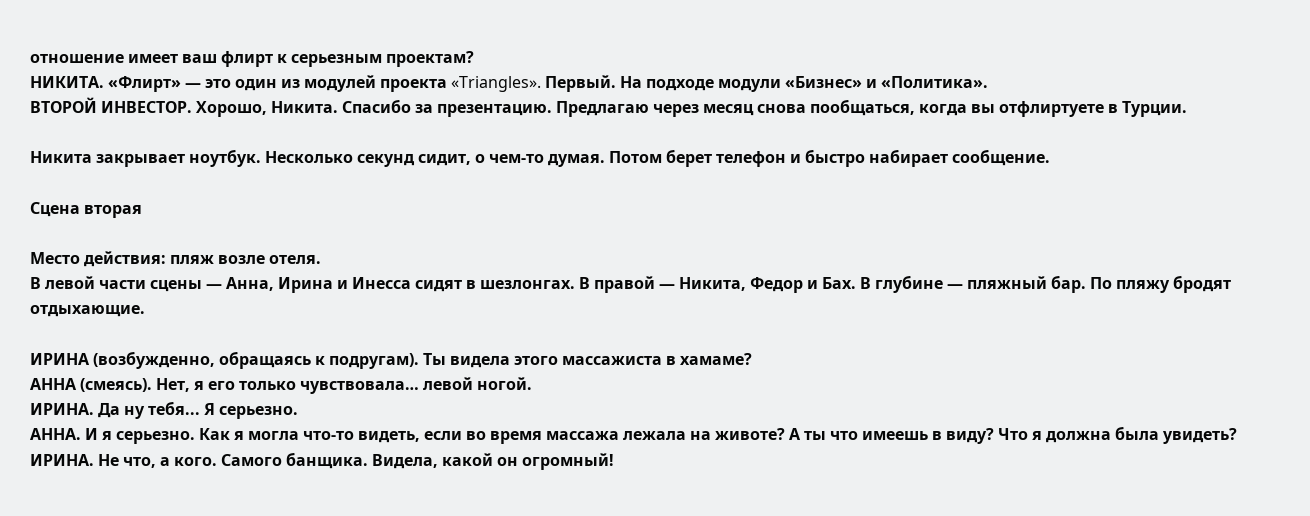отношение имеет ваш флирт к серьезным проектам?
НИКИТА. «Флирт» — это один из модулей проекта «Triangles». Первый. На подходе модули «Бизнес» и «Политика».
ВТОРОЙ ИНВЕСТОР. Хорошо, Никита. Спасибо за презентацию. Предлагаю через месяц снова пообщаться, когда вы отфлиртуете в Турции.

Никита закрывает ноутбук. Несколько секунд сидит, о чем-то думая. Потом берет телефон и быстро набирает сообщение.

Сцена вторая

Место действия: пляж возле отеля.
В левой части сцены — Анна, Ирина и Инесса сидят в шезлонгах. В правой — Никита, Федор и Бах. В глубине — пляжный бар. По пляжу бродят отдыхающие.

ИРИНА (возбужденно, обращаясь к подругам). Ты видела этого массажиста в хамаме?
АННА (смеясь). Нет, я его только чувствовала… левой ногой.
ИРИНА. Да ну тебя... Я серьезно.
АННА. И я серьезно. Как я могла что-то видеть, если во время массажа лежала на животе? А ты что имеешь в виду? Что я должна была увидеть?
ИРИНА. Не что, а кого. Самого банщика. Видела, какой он огромный!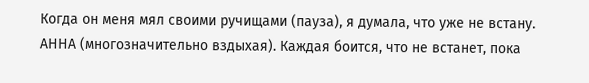Когда он меня мял своими ручищами (пауза), я думала, что уже не встану.
АННА (многозначительно вздыхая). Каждая боится, что не встанет, пока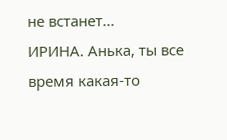не встанет...
ИРИНА. Анька, ты все время какая-то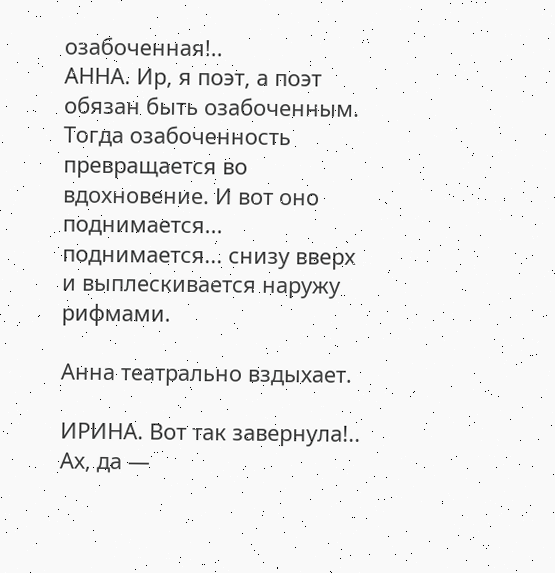озабоченная!..
АННА. Ир, я поэт, а поэт обязан быть озабоченным. Тогда озабоченность превращается во вдохновение. И вот оно поднимается... поднимается... снизу вверх и выплескивается наружу рифмами.

Анна театрально вздыхает.

ИРИНА. Вот так завернула!.. Ах, да —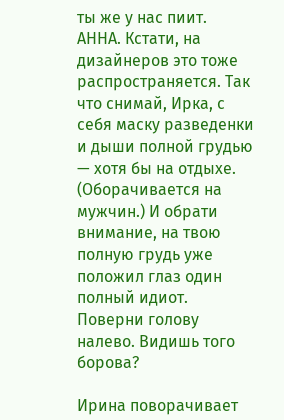ты же у нас пиит.
АННА. Кстати, на дизайнеров это тоже распространяется. Так что снимай, Ирка, с себя маску разведенки и дыши полной грудью — хотя бы на отдыхе. (Оборачивается на мужчин.) И обрати внимание, на твою полную грудь уже положил глаз один полный идиот. Поверни голову налево. Видишь того борова?

Ирина поворачивает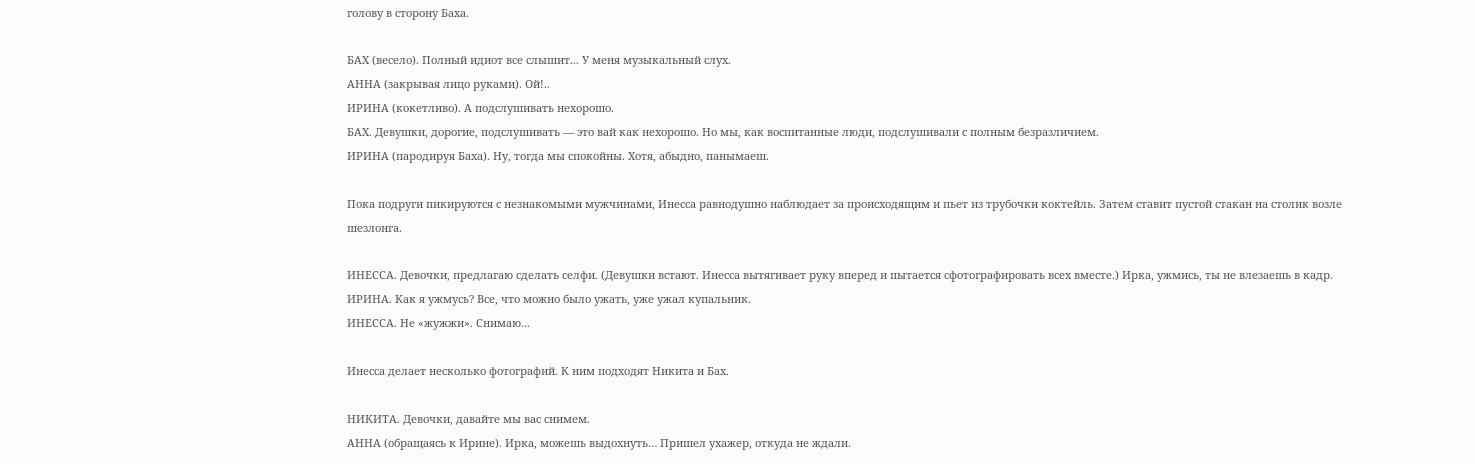голову в сторону Баха.

БАХ (весело). Полный идиот все слышит... У меня музыкальный слух.
АННА (закрывая лицо руками). Ой!..
ИРИНА (кокетливо). А подслушивать нехорошо.
БАХ. Девушки, дорогие, подслушивать — это вай как нехорошо. Но мы, как воспитанные люди, подслушивали с полным безразличием.
ИРИНА (пародируя Баха). Ну, тогда мы спокойны. Хотя, абыдно, панымаеш.

Пока подруги пикируются с незнакомыми мужчинами, Инесса равнодушно наблюдает за происходящим и пьет из трубочки коктейль. Затем ставит пустой стакан на столик возле шезлонга.

ИНЕССА. Девочки, предлагаю сделать селфи. (Девушки встают. Инесса вытягивает руку вперед и пытается сфотографировать всех вместе.) Ирка, ужмись, ты не влезаешь в кадр.
ИРИНА. Как я ужмусь? Все, что можно было ужать, уже ужал купальник.
ИНЕССА. Не «жужжи». Снимаю...

Инесса делает несколько фотографий. К ним подходят Никита и Бах.

НИКИТА. Девочки, давайте мы вас снимем.
АННА (обращаясь к Ирине). Ирка, можешь выдохнуть… Пришел ухажер, откуда не ждали.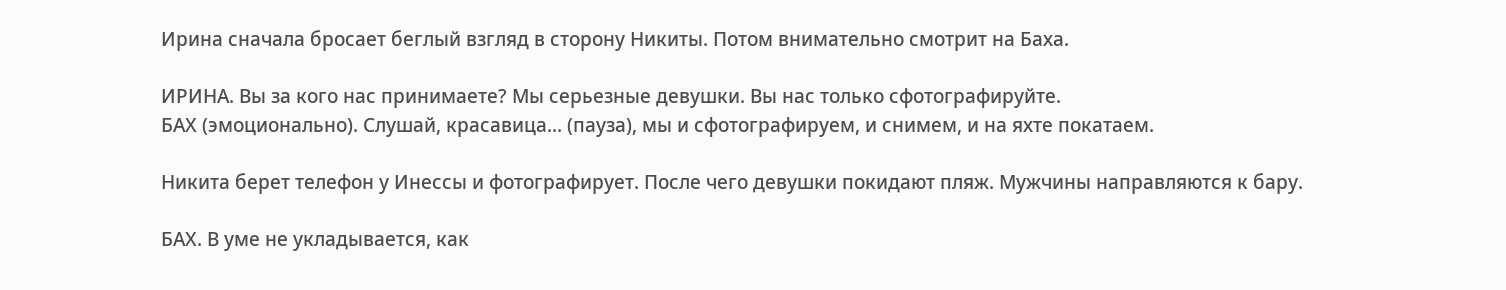Ирина сначала бросает беглый взгляд в сторону Никиты. Потом внимательно смотрит на Баха.

ИРИНА. Вы за кого нас принимаете? Мы серьезные девушки. Вы нас только сфотографируйте.
БАХ (эмоционально). Слушай, красавица... (пауза), мы и сфотографируем, и снимем, и на яхте покатаем.

Никита берет телефон у Инессы и фотографирует. После чего девушки покидают пляж. Мужчины направляются к бару.

БАХ. В уме не укладывается, как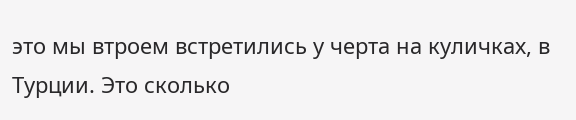это мы втроем встретились у черта на куличках, в Турции. Это сколько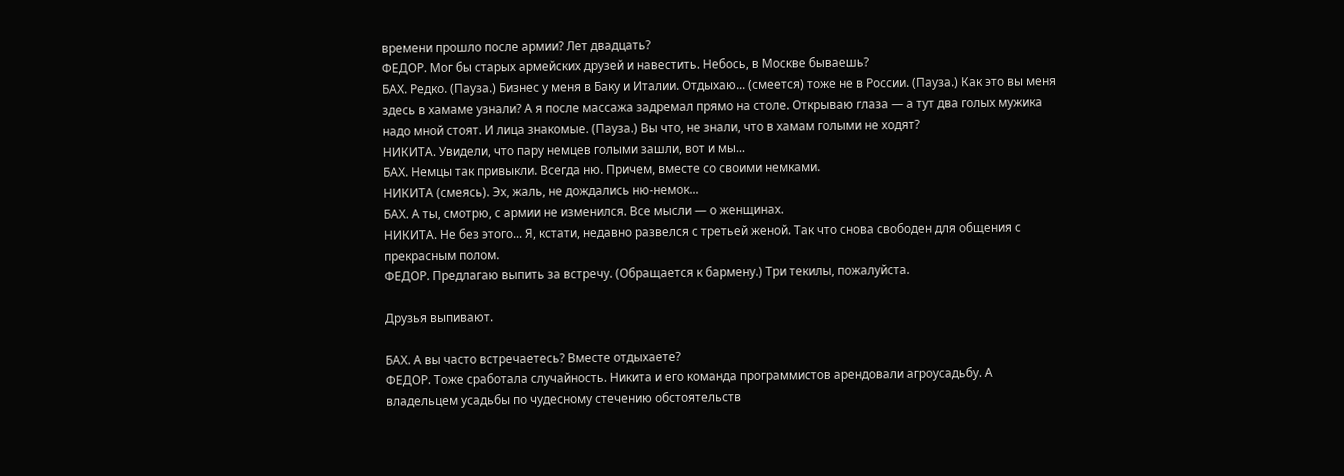времени прошло после армии? Лет двадцать?
ФЕДОР. Мог бы старых армейских друзей и навестить. Небось, в Москве бываешь?
БАХ. Редко. (Пауза.) Бизнес у меня в Баку и Италии. Отдыхаю... (смеется) тоже не в России. (Пауза.) Как это вы меня здесь в хамаме узнали? А я после массажа задремал прямо на столе. Открываю глаза — а тут два голых мужика надо мной стоят. И лица знакомые. (Пауза.) Вы что, не знали, что в хамам голыми не ходят?
НИКИТА. Увидели, что пару немцев голыми зашли, вот и мы...
БАХ. Немцы так привыкли. Всегда ню. Причем, вместе со своими немками.
НИКИТА (смеясь). Эх, жаль, не дождались ню-немок...
БАХ. А ты, смотрю, с армии не изменился. Все мысли — о женщинах.
НИКИТА. Не без этого... Я, кстати, недавно развелся с третьей женой. Так что снова свободен для общения с прекрасным полом.
ФЕДОР. Предлагаю выпить за встречу. (Обращается к бармену.) Три текилы, пожалуйста.

Друзья выпивают.

БАХ. А вы часто встречаетесь? Вместе отдыхаете?
ФЕДОР. Тоже сработала случайность. Никита и его команда программистов арендовали агроусадьбу. А владельцем усадьбы по чудесному стечению обстоятельств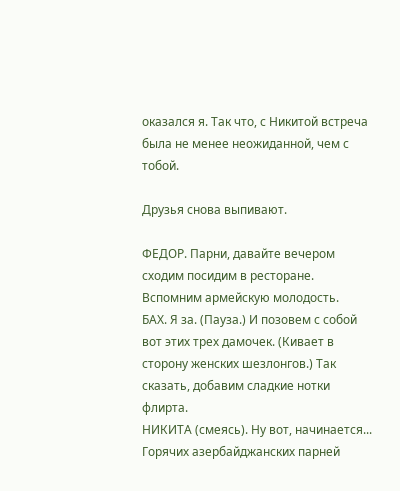оказался я. Так что, с Никитой встреча была не менее неожиданной, чем с тобой.

Друзья снова выпивают.

ФЕДОР. Парни, давайте вечером сходим посидим в ресторане. Вспомним армейскую молодость.
БАХ. Я за. (Пауза.) И позовем с собой вот этих трех дамочек. (Кивает в сторону женских шезлонгов.) Так сказать, добавим сладкие нотки флирта.
НИКИТА (смеясь). Ну вот, начинается... Горячих азербайджанских парней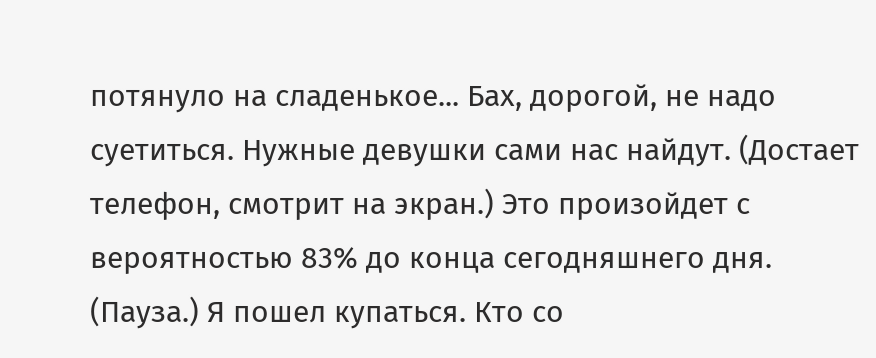потянуло на сладенькое... Бах, дорогой, не надо суетиться. Нужные девушки сами нас найдут. (Достает телефон, смотрит на экран.) Это произойдет с вероятностью 83% до конца сегодняшнего дня. (Пауза.) Я пошел купаться. Кто со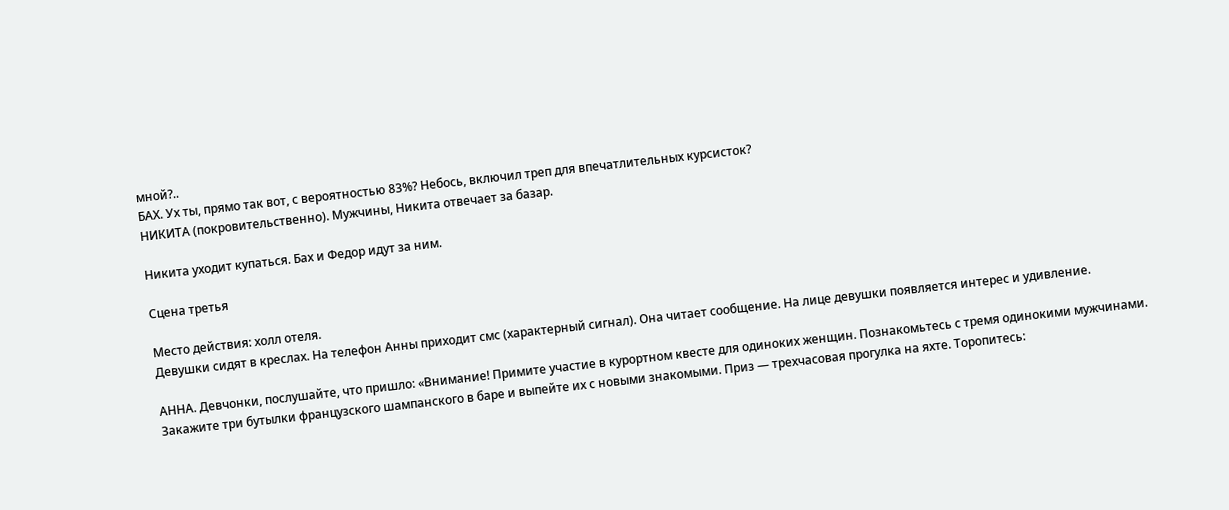мной?..
БАХ. Ух ты, прямо так вот, с вероятностью 83%? Небось, включил треп для впечатлительных курсисток?
НИКИТА (покровительственно). Мужчины, Никита отвечает за базар.

Никита уходит купаться. Бах и Федор идут за ним.

Сцена третья

Место действия: холл отеля.
Девушки сидят в креслах. На телефон Анны приходит смс (характерный сигнал). Она читает сообщение. На лице девушки появляется интерес и удивление.

АННА. Девчонки, послушайте, что пришло: «Внимание! Примите участие в курортном квесте для одиноких женщин. Познакомьтесь с тремя одинокими мужчинами. Закажите три бутылки французского шампанского в баре и выпейте их с новыми знакомыми. Приз — трехчасовая прогулка на яхте. Торопитесь: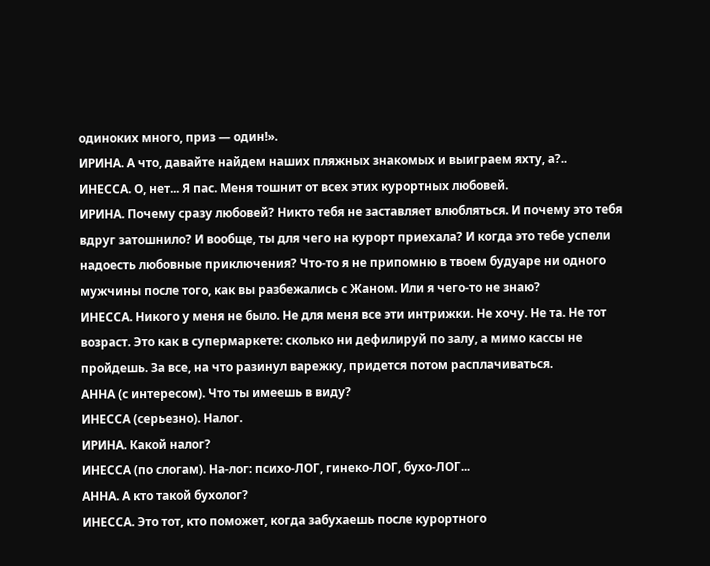одиноких много, приз — один!».
ИРИНА. А что, давайте найдем наших пляжных знакомых и выиграем яхту, а?..
ИНЕССА. О, нет... Я пас. Меня тошнит от всех этих курортных любовей.
ИРИНА. Почему сразу любовей? Никто тебя не заставляет влюбляться. И почему это тебя вдруг затошнило? И вообще, ты для чего на курорт приехала? И когда это тебе успели надоесть любовные приключения? Что-то я не припомню в твоем будуаре ни одного мужчины после того, как вы разбежались с Жаном. Или я чего-то не знаю?
ИНЕССА. Никого у меня не было. Не для меня все эти интрижки. Не хочу. Не та. Не тот возраст. Это как в супермаркете: сколько ни дефилируй по залу, а мимо кассы не пройдешь. За все, на что разинул варежку, придется потом расплачиваться.
АННА (с интересом). Что ты имеешь в виду?
ИНЕССА (серьезно). Налог.
ИРИНА. Какой налог?
ИНЕССА (по слогам). На-лог: психо-ЛОГ, гинеко-ЛОГ, бухо-ЛОГ...
АННА. А кто такой бухолог?
ИНЕССА. Это тот, кто поможет, когда забухаешь после курортного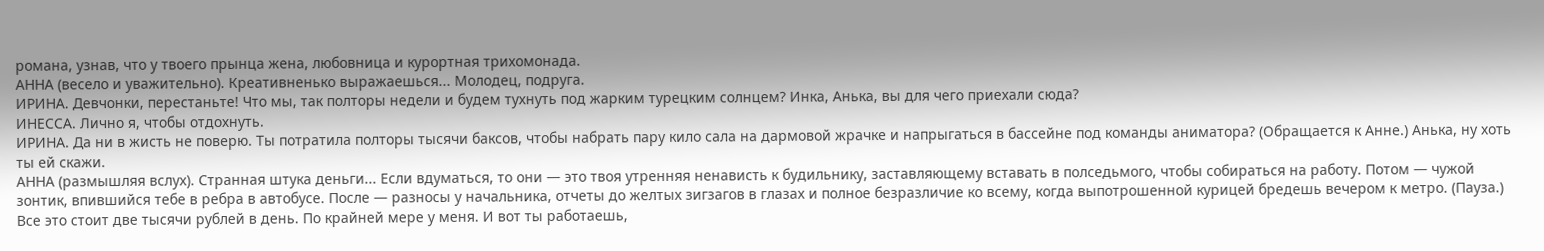романа, узнав, что у твоего прынца жена, любовница и курортная трихомонада.
АННА (весело и уважительно). Креативненько выражаешься... Молодец, подруга.
ИРИНА. Девчонки, перестаньте! Что мы, так полторы недели и будем тухнуть под жарким турецким солнцем? Инка, Анька, вы для чего приехали сюда?
ИНЕССА. Лично я, чтобы отдохнуть.
ИРИНА. Да ни в жисть не поверю. Ты потратила полторы тысячи баксов, чтобы набрать пару кило сала на дармовой жрачке и напрыгаться в бассейне под команды аниматора? (Обращается к Анне.) Анька, ну хоть ты ей скажи.
АННА (размышляя вслух). Странная штука деньги... Если вдуматься, то они — это твоя утренняя ненависть к будильнику, заставляющему вставать в полседьмого, чтобы собираться на работу. Потом — чужой зонтик, впившийся тебе в ребра в автобусе. После — разносы у начальника, отчеты до желтых зигзагов в глазах и полное безразличие ко всему, когда выпотрошенной курицей бредешь вечером к метро. (Пауза.) Все это стоит две тысячи рублей в день. По крайней мере у меня. И вот ты работаешь,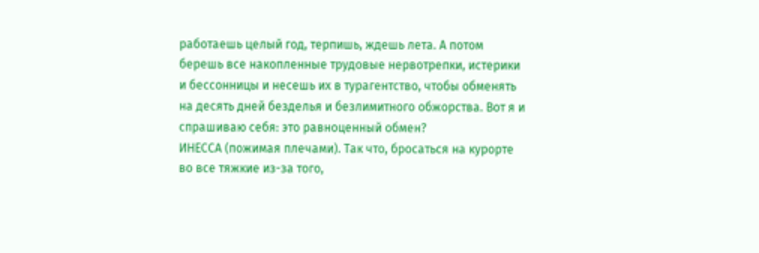работаешь целый год, терпишь, ждешь лета. А потом берешь все накопленные трудовые нервотрепки, истерики и бессонницы и несешь их в турагентство, чтобы обменять на десять дней безделья и безлимитного обжорства. Вот я и спрашиваю себя: это равноценный обмен?
ИНЕССА (пожимая плечами). Так что, бросаться на курорте во все тяжкие из-за того,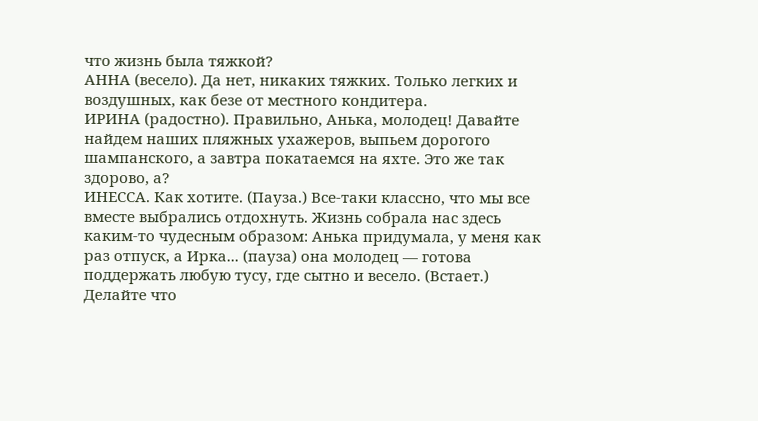что жизнь была тяжкой?
АННА (весело). Да нет, никаких тяжких. Только легких и воздушных, как безе от местного кондитера.
ИРИНА (радостно). Правильно, Анька, молодец! Давайте найдем наших пляжных ухажеров, выпьем дорогого шампанского, а завтра покатаемся на яхте. Это же так здорово, а?
ИНЕССА. Как хотите. (Пауза.) Все-таки классно, что мы все вместе выбрались отдохнуть. Жизнь собрала нас здесь каким-то чудесным образом: Анька придумала, у меня как раз отпуск, а Ирка... (пауза) она молодец — готова поддержать любую тусу, где сытно и весело. (Встает.) Делайте что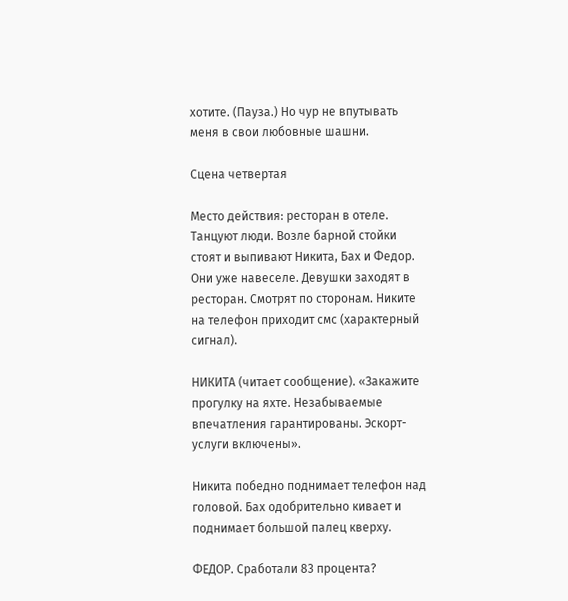хотите. (Пауза.) Но чур не впутывать меня в свои любовные шашни.

Сцена четвертая

Место действия: ресторан в отеле.
Танцуют люди. Возле барной стойки стоят и выпивают Никита, Бах и Федор. Они уже навеселе. Девушки заходят в ресторан. Смотрят по сторонам. Никите на телефон приходит смс (характерный сигнал).

НИКИТА (читает сообщение). «Закажите прогулку на яхте. Незабываемые впечатления гарантированы. Эскорт-услуги включены».

Никита победно поднимает телефон над головой. Бах одобрительно кивает и поднимает большой палец кверху.

ФЕДОР. Сработали 83 процента?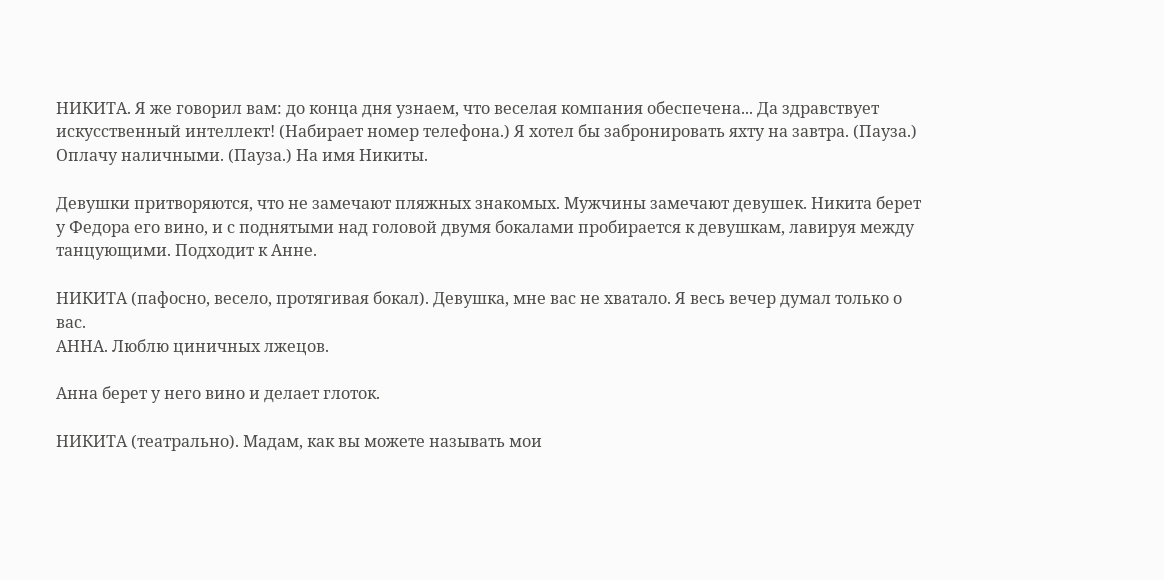НИКИТА. Я же говорил вам: до конца дня узнаем, что веселая компания обеспечена... Да здравствует искусственный интеллект! (Набирает номер телефона.) Я хотел бы забронировать яхту на завтра. (Пауза.) Оплачу наличными. (Пауза.) На имя Никиты.

Девушки притворяются, что не замечают пляжных знакомых. Мужчины замечают девушек. Никита берет у Федора его вино, и с поднятыми над головой двумя бокалами пробирается к девушкам, лавируя между танцующими. Подходит к Анне.

НИКИТА (пафосно, весело, протягивая бокал). Девушка, мне вас не хватало. Я весь вечер думал только о вас.
АННА. Люблю циничных лжецов.

Анна берет у него вино и делает глоток.

НИКИТА (театрально). Мадам, как вы можете называть мои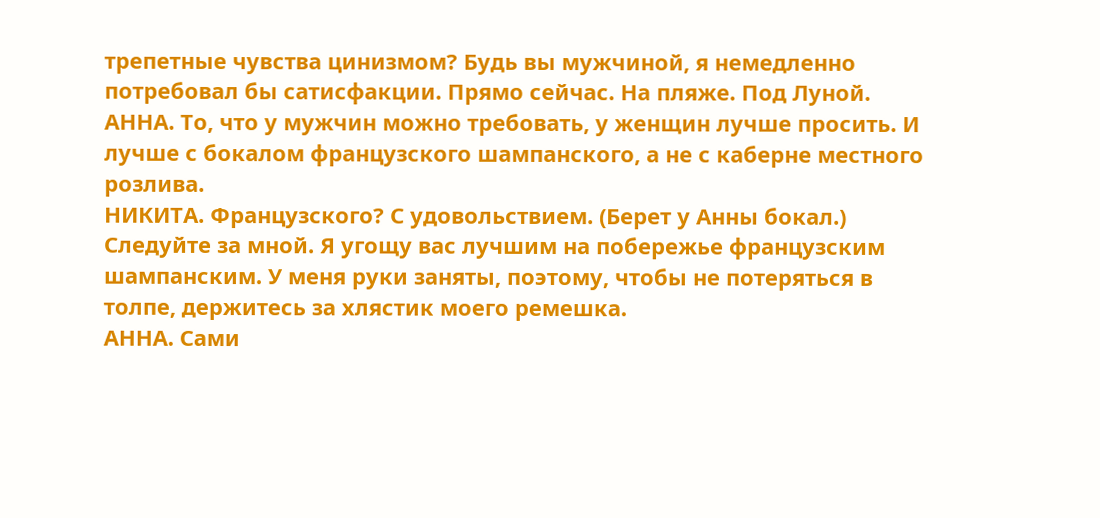трепетные чувства цинизмом? Будь вы мужчиной, я немедленно потребовал бы сатисфакции. Прямо сейчас. На пляже. Под Луной.
АННА. То, что у мужчин можно требовать, у женщин лучше просить. И лучше с бокалом французского шампанского, а не с каберне местного розлива.
НИКИТА. Французского? С удовольствием. (Берет у Анны бокал.) Следуйте за мной. Я угощу вас лучшим на побережье французским шампанским. У меня руки заняты, поэтому, чтобы не потеряться в толпе, держитесь за хлястик моего ремешка.
АННА. Сами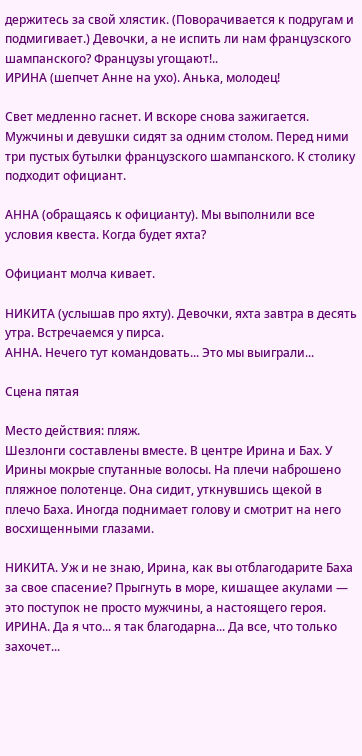держитесь за свой хлястик. (Поворачивается к подругам и подмигивает.) Девочки, а не испить ли нам французского шампанского? Французы угощают!..
ИРИНА (шепчет Анне на ухо). Анька, молодец!

Свет медленно гаснет. И вскоре снова зажигается.
Мужчины и девушки сидят за одним столом. Перед ними три пустых бутылки французского шампанского. К столику подходит официант.

АННА (обращаясь к официанту). Мы выполнили все условия квеста. Когда будет яхта?

Официант молча кивает.

НИКИТА (услышав про яхту). Девочки, яхта завтра в десять утра. Встречаемся у пирса.
АННА. Нечего тут командовать... Это мы выиграли...

Сцена пятая

Место действия: пляж.
Шезлонги составлены вместе. В центре Ирина и Бах. У Ирины мокрые спутанные волосы. На плечи наброшено пляжное полотенце. Она сидит, уткнувшись щекой в плечо Баха. Иногда поднимает голову и смотрит на него восхищенными глазами.

НИКИТА. Уж и не знаю, Ирина, как вы отблагодарите Баха за свое спасение? Прыгнуть в море, кишащее акулами — это поступок не просто мужчины, а настоящего героя.
ИРИНА. Да я что... я так благодарна... Да все, что только захочет...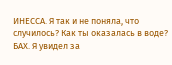ИНЕССА. Я так и не поняла, что случилось? Как ты оказалась в воде?
БАХ. Я увидел за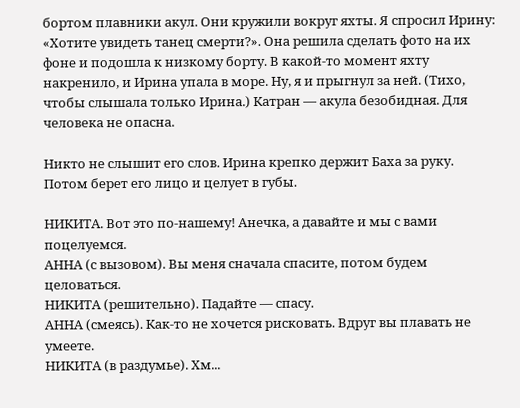бортом плавники акул. Они кружили вокруг яхты. Я спросил Ирину: «Хотите увидеть танец смерти?». Она решила сделать фото на их фоне и подошла к низкому борту. В какой-то момент яхту накренило, и Ирина упала в море. Ну, я и прыгнул за ней. (Тихо, чтобы слышала только Ирина.) Катран — акула безобидная. Для человека не опасна.

Никто не слышит его слов. Ирина крепко держит Баха за руку. Потом берет его лицо и целует в губы.

НИКИТА. Вот это по-нашему! Анечка, а давайте и мы с вами поцелуемся.
АННА (с вызовом). Вы меня сначала спасите, потом будем целоваться.
НИКИТА (решительно). Падайте — спасу.
АННА (смеясь). Как-то не хочется рисковать. Вдруг вы плавать не умеете.
НИКИТА (в раздумье). Хм...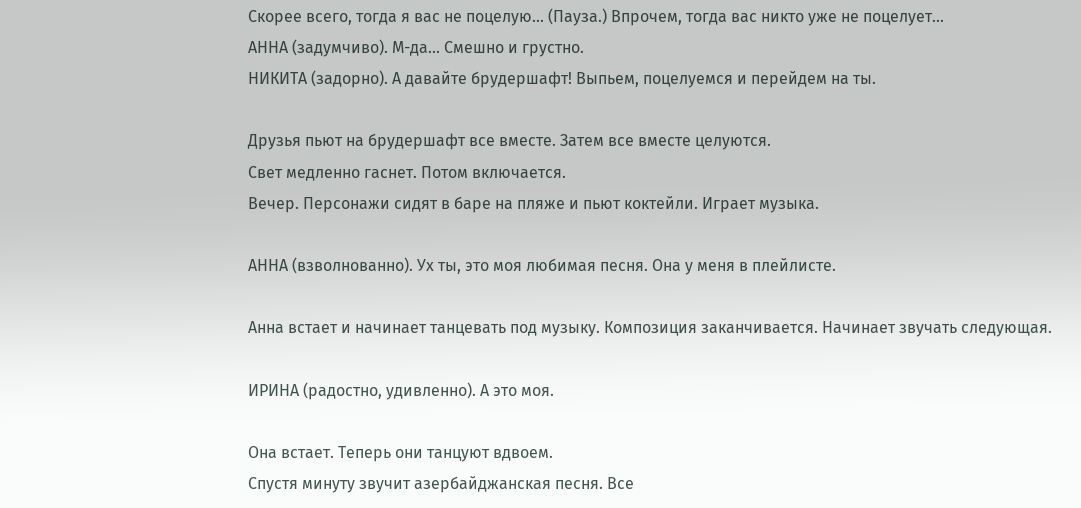Скорее всего, тогда я вас не поцелую... (Пауза.) Впрочем, тогда вас никто уже не поцелует...
АННА (задумчиво). М-да... Смешно и грустно.
НИКИТА (задорно). А давайте брудершафт! Выпьем, поцелуемся и перейдем на ты.

Друзья пьют на брудершафт все вместе. Затем все вместе целуются.
Свет медленно гаснет. Потом включается.
Вечер. Персонажи сидят в баре на пляже и пьют коктейли. Играет музыка.

АННА (взволнованно). Ух ты, это моя любимая песня. Она у меня в плейлисте.

Анна встает и начинает танцевать под музыку. Композиция заканчивается. Начинает звучать следующая.

ИРИНА (радостно, удивленно). А это моя.

Она встает. Теперь они танцуют вдвоем.
Спустя минуту звучит азербайджанская песня. Все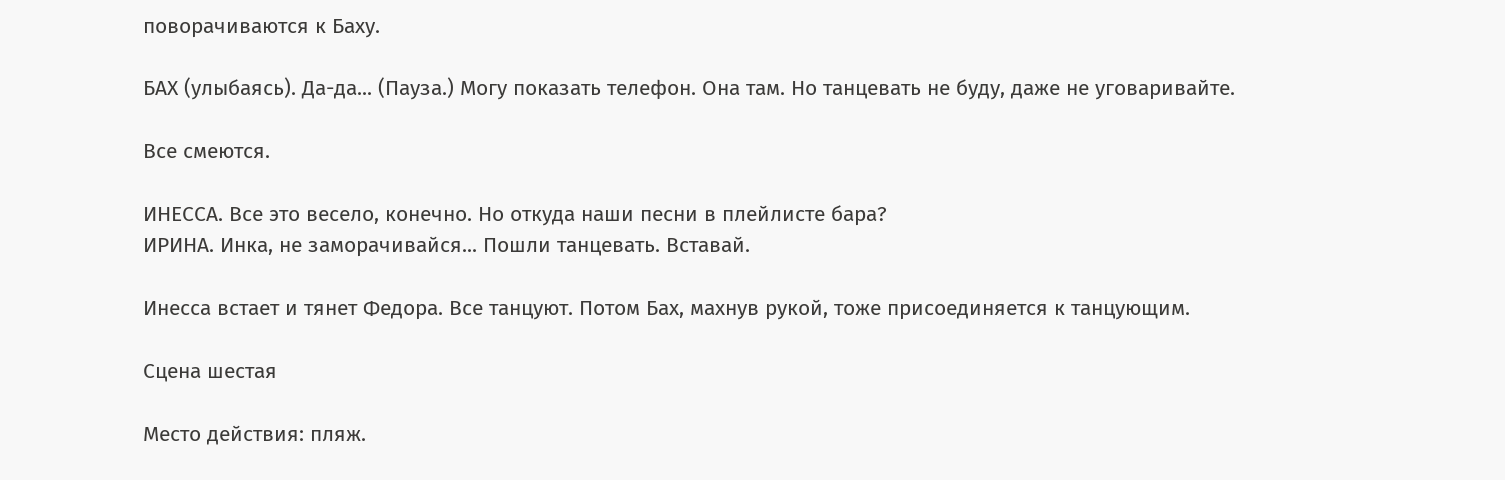поворачиваются к Баху.

БАХ (улыбаясь). Да-да... (Пауза.) Могу показать телефон. Она там. Но танцевать не буду, даже не уговаривайте.

Все смеются.

ИНЕССА. Все это весело, конечно. Но откуда наши песни в плейлисте бара?
ИРИНА. Инка, не заморачивайся... Пошли танцевать. Вставай.

Инесса встает и тянет Федора. Все танцуют. Потом Бах, махнув рукой, тоже присоединяется к танцующим.

Сцена шестая

Место действия: пляж.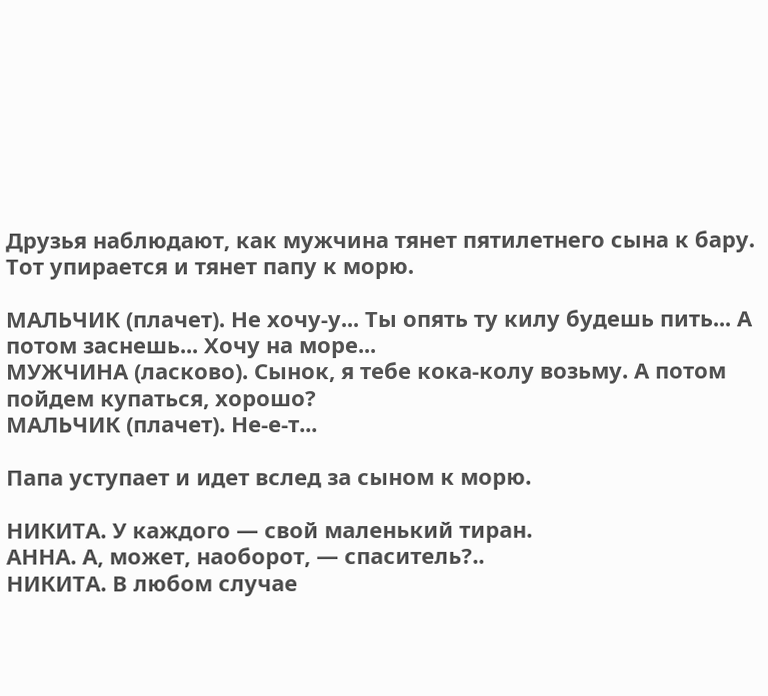Друзья наблюдают, как мужчина тянет пятилетнего сына к бару. Тот упирается и тянет папу к морю.

МАЛЬЧИК (плачет). Не хочу-у... Ты опять ту килу будешь пить... А потом заснешь... Хочу на море...
МУЖЧИНА (ласково). Сынок, я тебе кока-колу возьму. А потом пойдем купаться, хорошо?
МАЛЬЧИК (плачет). Не-е-т...

Папа уступает и идет вслед за сыном к морю.

НИКИТА. У каждого — свой маленький тиран.
АННА. А, может, наоборот, — спаситель?..
НИКИТА. В любом случае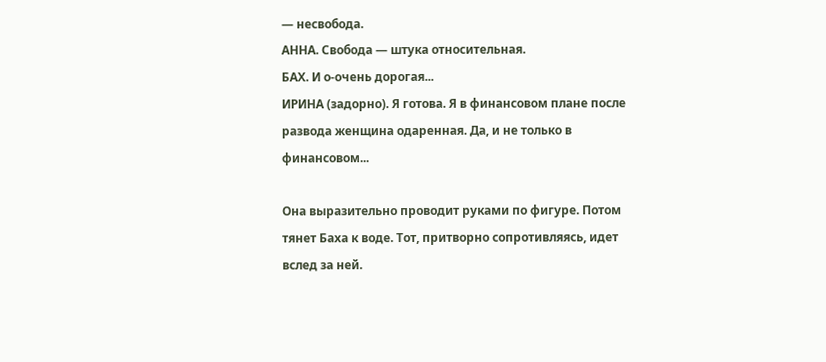— несвобода.
АННА. Свобода — штука относительная.
БАХ. И о-очень дорогая...
ИРИНА (задорно). Я готова. Я в финансовом плане после развода женщина одаренная. Да, и не только в финансовом...

Она выразительно проводит руками по фигуре. Потом тянет Баха к воде. Тот, притворно сопротивляясь, идет вслед за ней.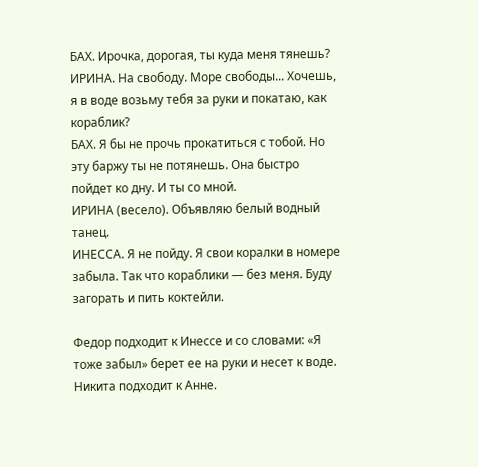БАХ. Ирочка, дорогая, ты куда меня тянешь?
ИРИНА. На свободу. Море свободы... Хочешь, я в воде возьму тебя за руки и покатаю, как кораблик?
БАХ. Я бы не прочь прокатиться с тобой. Но эту баржу ты не потянешь. Она быстро пойдет ко дну. И ты со мной.
ИРИНА (весело). Объявляю белый водный танец.
ИНЕССА. Я не пойду. Я свои коралки в номере забыла. Так что кораблики — без меня. Буду загорать и пить коктейли.

Федор подходит к Инессе и со словами: «Я тоже забыл» берет ее на руки и несет к воде. Никита подходит к Анне.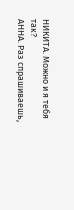НИКИТА. Можно и я тебя так?
АННА. Раз спрашиваешь,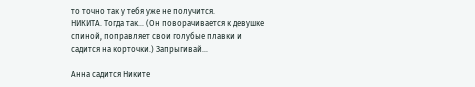то точно так у тебя уже не получится.
НИКИТА. Тогда так... (Он поворачивается к девушке спиной, поправляет свои голубые плавки и садится на корточки.) Запрыгивай...

Анна садится Никите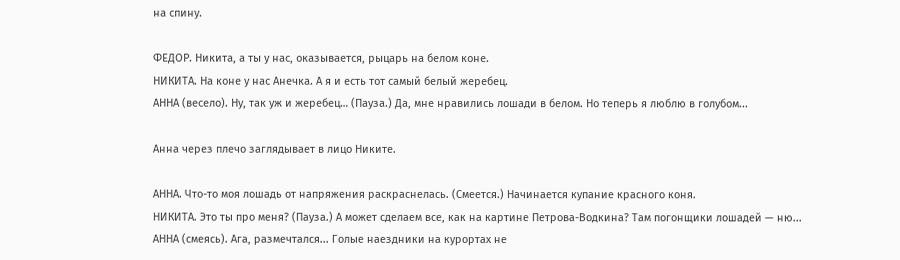на спину.

ФЕДОР. Никита, а ты у нас, оказывается, рыцарь на белом коне.
НИКИТА. На коне у нас Анечка. А я и есть тот самый белый жеребец.
АННА (весело). Ну, так уж и жеребец… (Пауза.) Да, мне нравились лошади в белом. Но теперь я люблю в голубом...

Анна через плечо заглядывает в лицо Никите.

АННА. Что-то моя лошадь от напряжения раскраснелась. (Смеется.) Начинается купание красного коня.
НИКИТА. Это ты про меня? (Пауза.) А может сделаем все, как на картине Петрова-Водкина? Там погонщики лошадей — ню...
АННА (смеясь). Ага, размечтался... Голые наездники на курортах не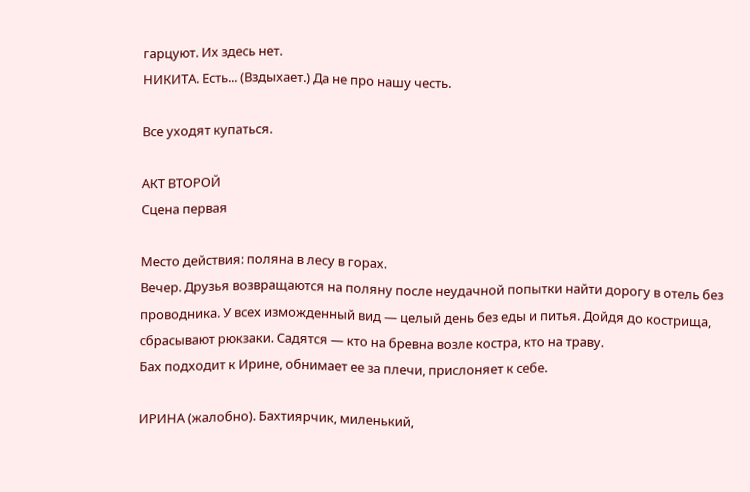гарцуют. Их здесь нет.
НИКИТА. Есть... (Вздыхает.) Да не про нашу честь.

Все уходят купаться.

АКТ ВТОРОЙ
Сцена первая

Место действия: поляна в лесу в горах.
Вечер. Друзья возвращаются на поляну после неудачной попытки найти дорогу в отель без проводника. У всех изможденный вид — целый день без еды и питья. Дойдя до кострища, сбрасывают рюкзаки. Садятся — кто на бревна возле костра, кто на траву.
Бах подходит к Ирине, обнимает ее за плечи, прислоняет к себе.

ИРИНА (жалобно). Бахтиярчик, миленький,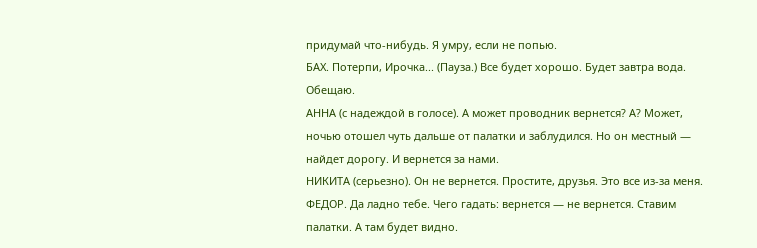придумай что-нибудь. Я умру, если не попью.
БАХ. Потерпи, Ирочка... (Пауза.) Все будет хорошо. Будет завтра вода. Обещаю.
АННА (с надеждой в голосе). А может проводник вернется? А? Может, ночью отошел чуть дальше от палатки и заблудился. Но он местный — найдет дорогу. И вернется за нами.
НИКИТА (серьезно). Он не вернется. Простите, друзья. Это все из-за меня.
ФЕДОР. Да ладно тебе. Чего гадать: вернется — не вернется. Ставим палатки. А там будет видно.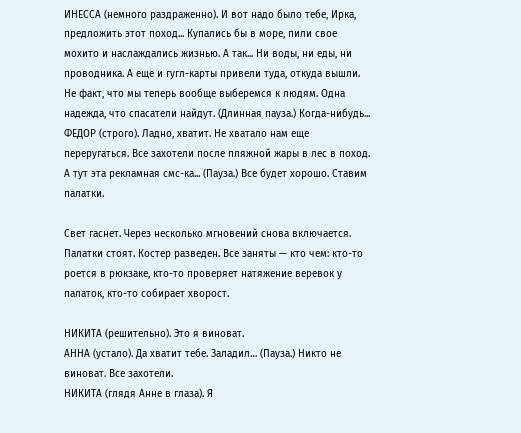ИНЕССА (немного раздраженно). И вот надо было тебе, Ирка, предложить этот поход... Купались бы в море, пили свое мохито и наслаждались жизнью. А так... Ни воды, ни еды, ни проводника. А еще и гугл-карты привели туда, откуда вышли. Не факт, что мы теперь вообще выберемся к людям. Одна надежда, что спасатели найдут. (Длинная пауза.) Когда-нибудь...
ФЕДОР (строго). Ладно, хватит. Не хватало нам еще переругаться. Все захотели после пляжной жары в лес в поход. А тут эта рекламная смс-ка... (Пауза.) Все будет хорошо. Ставим палатки.

Свет гаснет. Через несколько мгновений снова включается. Палатки стоят. Костер разведен. Все заняты — кто чем: кто-то роется в рюкзаке, кто-то проверяет натяжение веревок у палаток, кто-то собирает хворост.

НИКИТА (решительно). Это я виноват.
АННА (устало). Да хватит тебе. Заладил… (Пауза.) Никто не виноват. Все захотели.
НИКИТА (глядя Анне в глаза). Я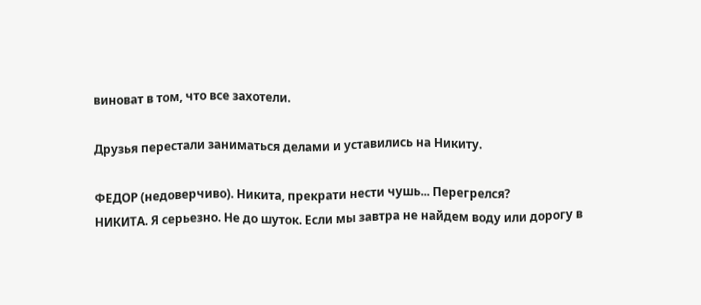виноват в том, что все захотели.

Друзья перестали заниматься делами и уставились на Никиту.

ФЕДОР (недоверчиво). Никита, прекрати нести чушь... Перегрелся?
НИКИТА. Я серьезно. Не до шуток. Если мы завтра не найдем воду или дорогу в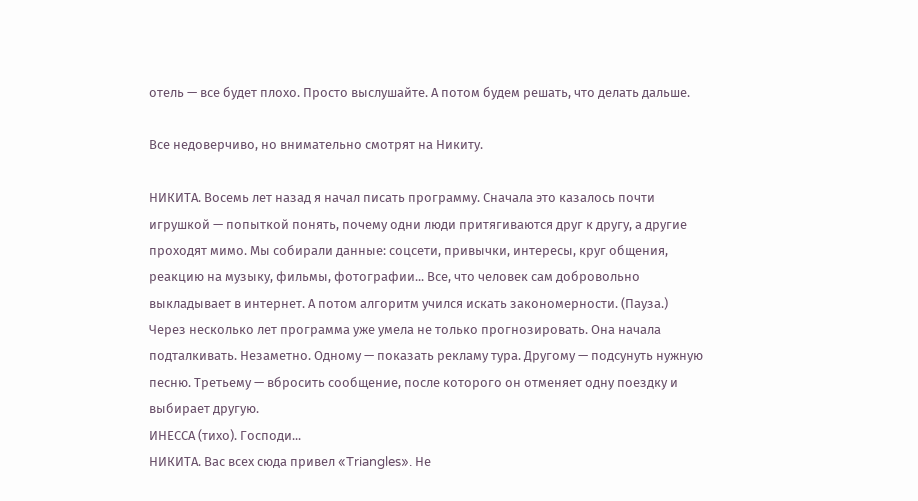отель — все будет плохо. Просто выслушайте. А потом будем решать, что делать дальше.

Все недоверчиво, но внимательно смотрят на Никиту.

НИКИТА. Восемь лет назад я начал писать программу. Сначала это казалось почти игрушкой — попыткой понять, почему одни люди притягиваются друг к другу, а другие проходят мимо. Мы собирали данные: соцсети, привычки, интересы, круг общения, реакцию на музыку, фильмы, фотографии... Все, что человек сам добровольно выкладывает в интернет. А потом алгоритм учился искать закономерности. (Пауза.) Через несколько лет программа уже умела не только прогнозировать. Она начала подталкивать. Незаметно. Одному — показать рекламу тура. Другому — подсунуть нужную песню. Третьему — вбросить сообщение, после которого он отменяет одну поездку и выбирает другую.
ИНЕССА (тихо). Господи...
НИКИТА. Вас всех сюда привел «Triangles». Не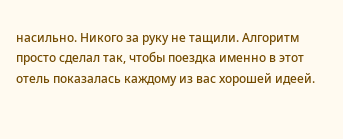насильно. Никого за руку не тащили. Алгоритм просто сделал так, чтобы поездка именно в этот отель показалась каждому из вас хорошей идеей.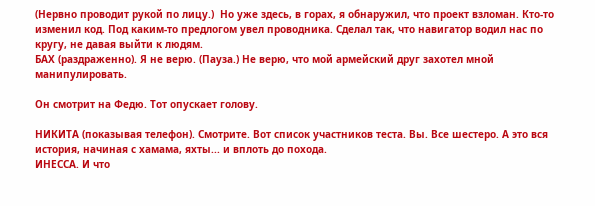(Нервно проводит рукой по лицу.)  Но уже здесь, в горах, я обнаружил, что проект взломан. Кто-то изменил код. Под каким-то предлогом увел проводника. Сделал так, что навигатор водил нас по кругу, не давая выйти к людям.
БАХ (раздраженно). Я не верю. (Пауза.) Не верю, что мой армейский друг захотел мной манипулировать.

Он смотрит на Федю. Тот опускает голову.

НИКИТА (показывая телефон). Смотрите. Вот список участников теста. Вы. Все шестеро. А это вся история, начиная с хамама, яхты... и вплоть до похода.
ИНЕССА. И что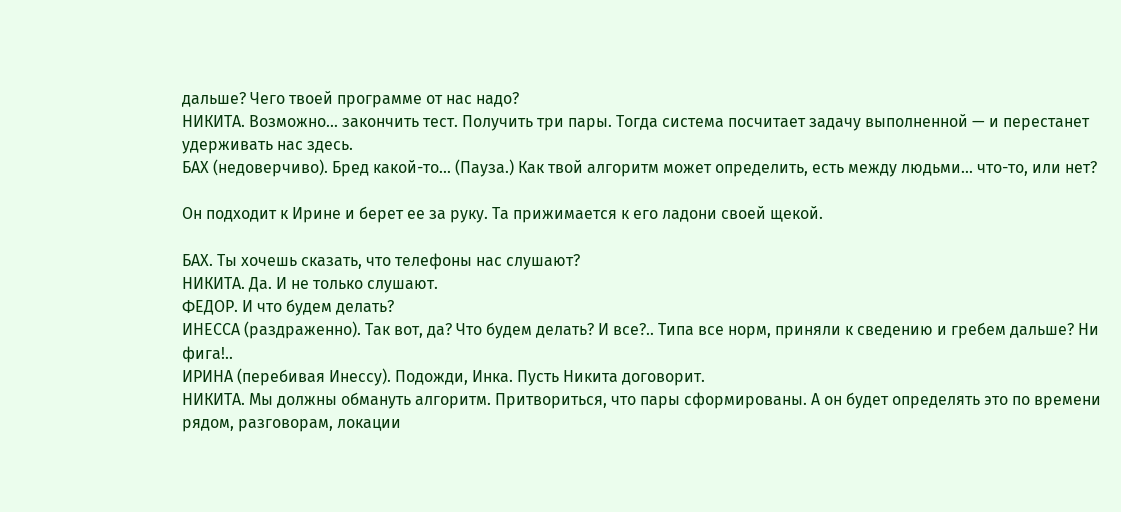дальше? Чего твоей программе от нас надо?
НИКИТА. Возможно... закончить тест. Получить три пары. Тогда система посчитает задачу выполненной — и перестанет удерживать нас здесь.
БАХ (недоверчиво). Бред какой-то... (Пауза.) Как твой алгоритм может определить, есть между людьми... что-то, или нет?

Он подходит к Ирине и берет ее за руку. Та прижимается к его ладони своей щекой.

БАХ. Ты хочешь сказать, что телефоны нас слушают?
НИКИТА. Да. И не только слушают.
ФЕДОР. И что будем делать?
ИНЕССА (раздраженно). Так вот, да? Что будем делать? И все?.. Типа все норм, приняли к сведению и гребем дальше? Ни фига!..
ИРИНА (перебивая Инессу). Подожди, Инка. Пусть Никита договорит.
НИКИТА. Мы должны обмануть алгоритм. Притвориться, что пары сформированы. А он будет определять это по времени рядом, разговорам, локации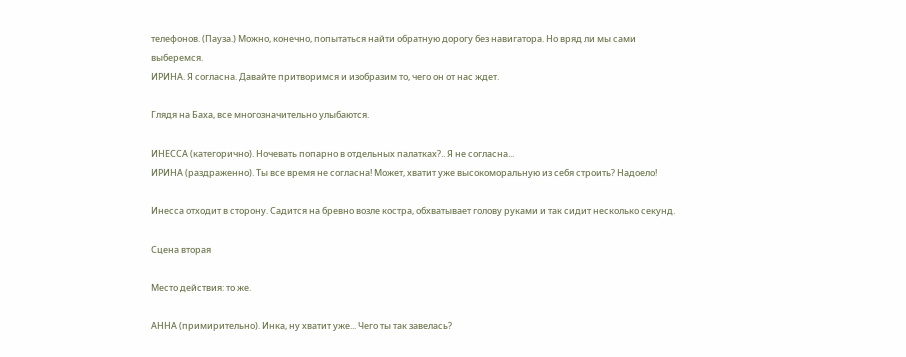телефонов. (Пауза.) Можно, конечно, попытаться найти обратную дорогу без навигатора. Но вряд ли мы сами выберемся.
ИРИНА. Я согласна. Давайте притворимся и изобразим то, чего он от нас ждет.

Глядя на Баха, все многозначительно улыбаются.

ИНЕССА (категорично). Ночевать попарно в отдельных палатках?.. Я не согласна...
ИРИНА (раздраженно). Ты все время не согласна! Может, хватит уже высокоморальную из себя строить? Надоело!

Инесса отходит в сторону. Садится на бревно возле костра, обхватывает голову руками и так сидит несколько секунд.

Сцена вторая

Место действия: то же.

АННА (примирительно). Инка, ну хватит уже... Чего ты так завелась?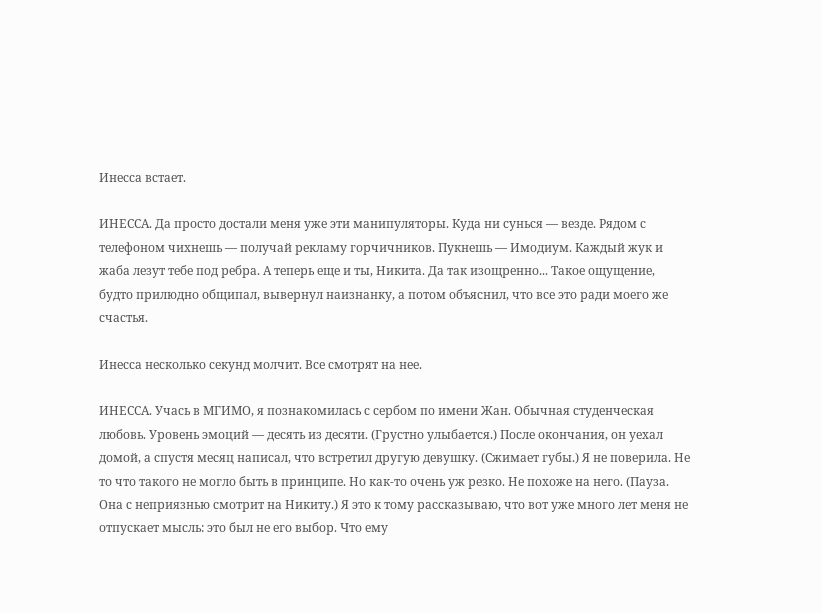Инесса встает.

ИНЕССА. Да просто достали меня уже эти манипуляторы. Куда ни сунься — везде. Рядом с телефоном чихнешь — получай рекламу горчичников. Пукнешь — Имодиум. Каждый жук и жаба лезут тебе под ребра. А теперь еще и ты, Никита. Да так изощренно... Такое ощущение, будто прилюдно общипал, вывернул наизнанку, а потом объяснил, что все это ради моего же счастья.

Инесса несколько секунд молчит. Все смотрят на нее.

ИНЕССА. Учась в МГИМО, я познакомилась с сербом по имени Жан. Обычная студенческая любовь. Уровень эмоций — десять из десяти. (Грустно улыбается.) После окончания, он уехал домой, а спустя месяц написал, что встретил другую девушку. (Сжимает губы.) Я не поверила. Не то что такого не могло быть в принципе. Но как-то очень уж резко. Не похоже на него. (Пауза. Она с неприязнью смотрит на Никиту.) Я это к тому рассказываю, что вот уже много лет меня не отпускает мысль: это был не его выбор. Что ему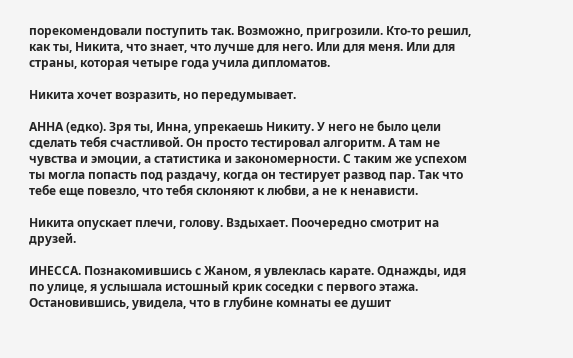порекомендовали поступить так. Возможно, пригрозили. Кто-то решил, как ты, Никита, что знает, что лучше для него. Или для меня. Или для страны, которая четыре года учила дипломатов.

Никита хочет возразить, но передумывает.

АННА (едко). Зря ты, Инна, упрекаешь Никиту. У него не было цели сделать тебя счастливой. Он просто тестировал алгоритм. А там не чувства и эмоции, а статистика и закономерности. С таким же успехом ты могла попасть под раздачу, когда он тестирует развод пар. Так что тебе еще повезло, что тебя склоняют к любви, а не к ненависти.

Никита опускает плечи, голову. Вздыхает. Поочередно смотрит на друзей.

ИНЕССА. Познакомившись с Жаном, я увлеклась карате. Однажды, идя по улице, я услышала истошный крик соседки с первого этажа. Остановившись, увидела, что в глубине комнаты ее душит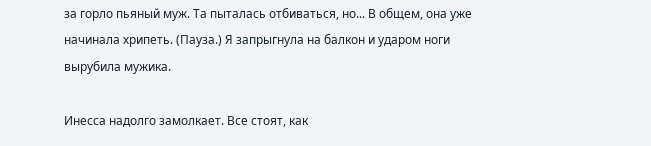за горло пьяный муж. Та пыталась отбиваться, но... В общем, она уже начинала хрипеть. (Пауза.) Я запрыгнула на балкон и ударом ноги вырубила мужика.

Инесса надолго замолкает. Все стоят, как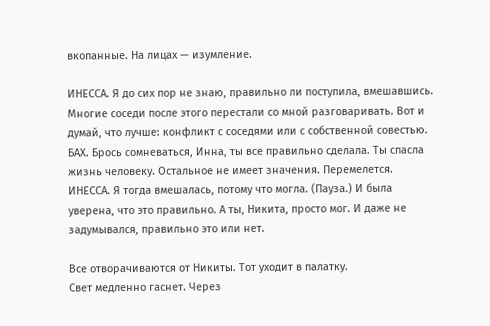вкопанные. На лицах — изумление.

ИНЕССА. Я до сих пор не знаю, правильно ли поступила, вмешавшись. Многие соседи после этого перестали со мной разговаривать. Вот и думай, что лучше: конфликт с соседями или с собственной совестью.
БАХ. Брось сомневаться, Инна, ты все правильно сделала. Ты спасла жизнь человеку. Остальное не имеет значения. Перемелется.
ИНЕССА. Я тогда вмешалась, потому что могла. (Пауза.) И была уверена, что это правильно. А ты, Никита, просто мог. И даже не задумывался, правильно это или нет.

Все отворачиваются от Никиты. Тот уходит в палатку.
Свет медленно гаснет. Через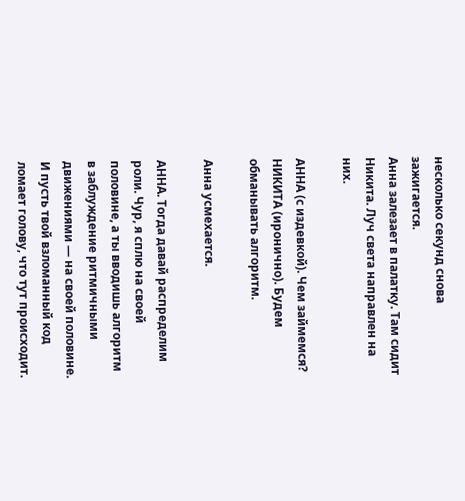несколько секунд снова зажигается.
Анна залезает в палатку. Там сидит Никита. Луч света направлен на них.

АННА (с издевкой). Чем займемся?
НИКИТА (иронично). Будем обманывать алгоритм.

Анна усмехается.

АННА. Тогда давай распределим роли. Чур, я сплю на своей половине, а ты вводишь алгоритм в заблуждение ритмичными движениями — на своей половине. И пусть твой взломанный код ломает голову, что тут происходит.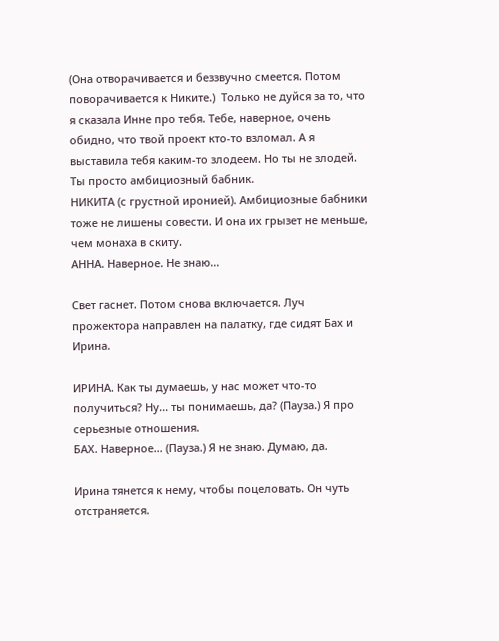(Она отворачивается и беззвучно смеется. Потом поворачивается к Никите.)  Только не дуйся за то, что я сказала Инне про тебя. Тебе, наверное, очень обидно, что твой проект кто-то взломал. А я выставила тебя каким-то злодеем. Но ты не злодей. Ты просто амбициозный бабник.
НИКИТА (с грустной иронией). Амбициозные бабники тоже не лишены совести. И она их грызет не меньше, чем монаха в скиту.
АННА. Наверное. Не знаю...

Свет гаснет. Потом снова включается. Луч прожектора направлен на палатку, где сидят Бах и Ирина.

ИРИНА. Как ты думаешь, у нас может что-то получиться? Ну... ты понимаешь, да? (Пауза.) Я про серьезные отношения.
БАХ. Наверное... (Пауза.) Я не знаю. Думаю, да.

Ирина тянется к нему, чтобы поцеловать. Он чуть отстраняется.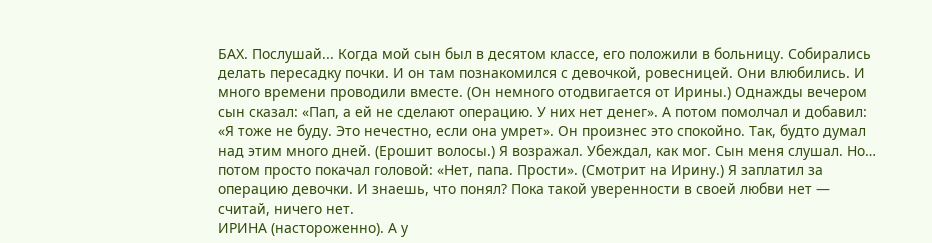БАХ. Послушай... Когда мой сын был в десятом классе, его положили в больницу. Собирались делать пересадку почки. И он там познакомился с девочкой, ровесницей. Они влюбились. И много времени проводили вместе. (Он немного отодвигается от Ирины.) Однажды вечером сын сказал: «Пап, а ей не сделают операцию. У них нет денег». А потом помолчал и добавил: «Я тоже не буду. Это нечестно, если она умрет». Он произнес это спокойно. Так, будто думал над этим много дней. (Ерошит волосы.) Я возражал. Убеждал, как мог. Сын меня слушал. Но… потом просто покачал головой: «Нет, папа. Прости». (Смотрит на Ирину.) Я заплатил за операцию девочки. И знаешь, что понял? Пока такой уверенности в своей любви нет — считай, ничего нет.
ИРИНА (настороженно). А у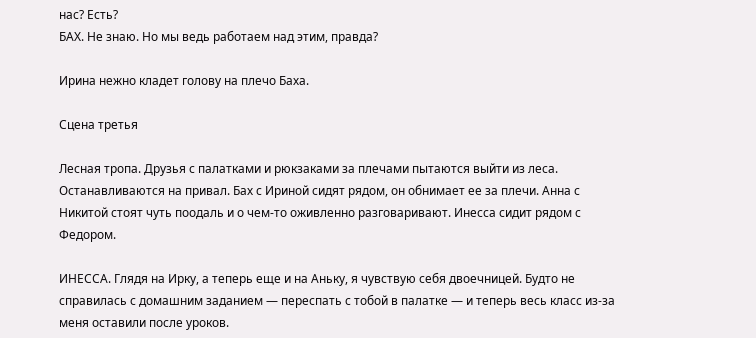нас? Есть?
БАХ. Не знаю. Но мы ведь работаем над этим, правда?

Ирина нежно кладет голову на плечо Баха.

Сцена третья

Лесная тропа. Друзья с палатками и рюкзаками за плечами пытаются выйти из леса. Останавливаются на привал. Бах с Ириной сидят рядом, он обнимает ее за плечи. Анна с Никитой стоят чуть поодаль и о чем-то оживленно разговаривают. Инесса сидит рядом с Федором.

ИНЕССА. Глядя на Ирку, а теперь еще и на Аньку, я чувствую себя двоечницей. Будто не справилась с домашним заданием — переспать с тобой в палатке — и теперь весь класс из-за меня оставили после уроков.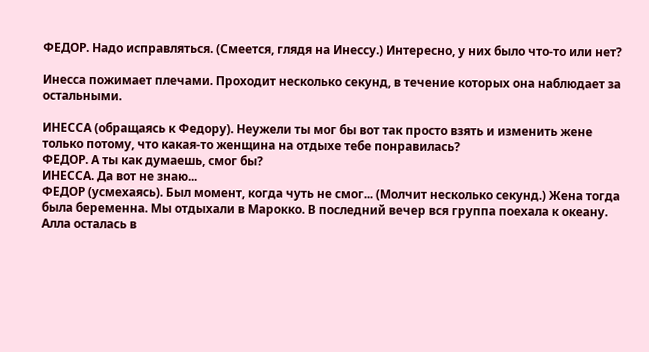ФЕДОР. Надо исправляться. (Смеется, глядя на Инессу.) Интересно, у них было что-то или нет?

Инесса пожимает плечами. Проходит несколько секунд, в течение которых она наблюдает за остальными.

ИНЕССА (обращаясь к Федору). Неужели ты мог бы вот так просто взять и изменить жене только потому, что какая-то женщина на отдыхе тебе понравилась?
ФЕДОР. А ты как думаешь, смог бы?
ИНЕССА. Да вот не знаю...
ФЕДОР (усмехаясь). Был момент, когда чуть не смог... (Молчит несколько секунд.) Жена тогда была беременна. Мы отдыхали в Марокко. В последний вечер вся группа поехала к океану. Алла осталась в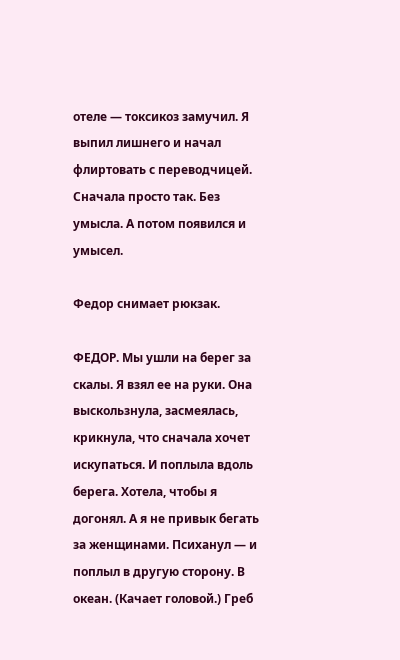отеле — токсикоз замучил. Я выпил лишнего и начал флиртовать с переводчицей. Сначала просто так. Без умысла. А потом появился и умысел.

Федор снимает рюкзак.

ФЕДОР. Мы ушли на берег за скалы. Я взял ее на руки. Она выскользнула, засмеялась, крикнула, что сначала хочет искупаться. И поплыла вдоль берега. Хотела, чтобы я догонял. А я не привык бегать за женщинами. Психанул — и поплыл в другую сторону. В океан. (Качает головой.) Греб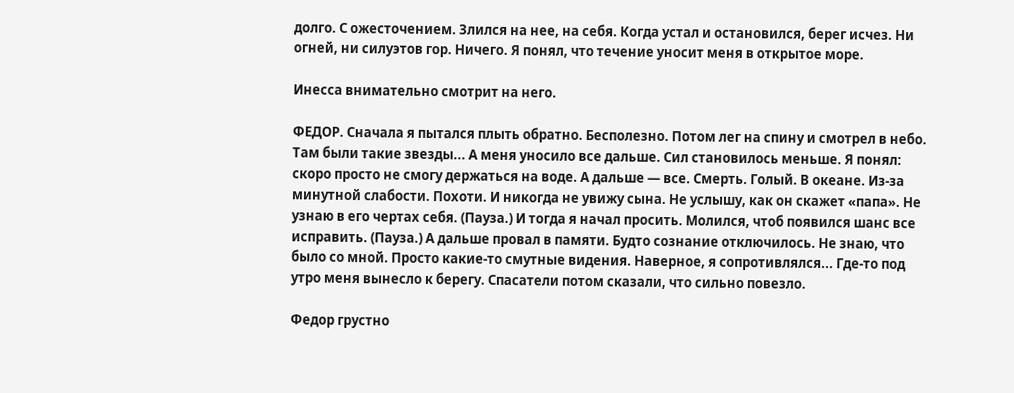долго. С ожесточением. Злился на нее, на себя. Когда устал и остановился, берег исчез. Ни огней, ни силуэтов гор. Ничего. Я понял, что течение уносит меня в открытое море.

Инесса внимательно смотрит на него.

ФЕДОР. Сначала я пытался плыть обратно. Бесполезно. Потом лег на спину и смотрел в небо. Там были такие звезды... А меня уносило все дальше. Сил становилось меньше. Я понял: скоро просто не смогу держаться на воде. А дальше — все. Смерть. Голый. В океане. Из-за минутной слабости. Похоти. И никогда не увижу сына. Не услышу, как он скажет «папа». Не узнаю в его чертах себя. (Пауза.) И тогда я начал просить. Молился, чтоб появился шанс все исправить. (Пауза.) А дальше провал в памяти. Будто сознание отключилось. Не знаю, что было со мной. Просто какие-то смутные видения. Наверное, я сопротивлялся... Где-то под утро меня вынесло к берегу. Спасатели потом сказали, что сильно повезло.

Федор грустно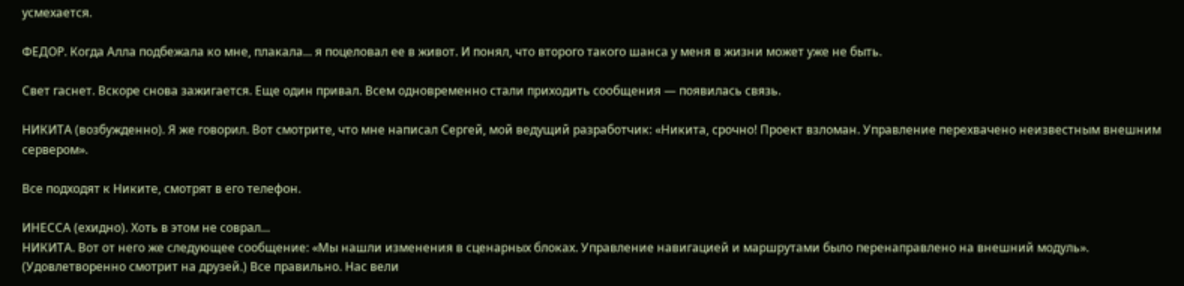усмехается.

ФЕДОР. Когда Алла подбежала ко мне, плакала... я поцеловал ее в живот. И понял, что второго такого шанса у меня в жизни может уже не быть.

Свет гаснет. Вскоре снова зажигается. Еще один привал. Всем одновременно стали приходить сообщения — появилась связь.

НИКИТА (возбужденно). Я же говорил. Вот смотрите, что мне написал Сергей, мой ведущий разработчик: «Никита, срочно! Проект взломан. Управление перехвачено неизвестным внешним сервером».

Все подходят к Никите, смотрят в его телефон.

ИНЕССА (ехидно). Хоть в этом не соврал...
НИКИТА. Вот от него же следующее сообщение: «Мы нашли изменения в сценарных блоках. Управление навигацией и маршрутами было перенаправлено на внешний модуль». (Удовлетворенно смотрит на друзей.) Все правильно. Нас вели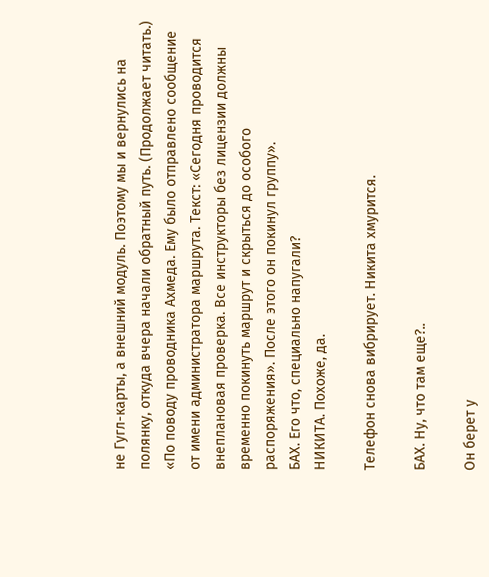не Гугл-карты, а внешний модуль. Поэтому мы и вернулись на полянку, откуда вчера начали обратный путь. (Продолжает читать.) «По поводу проводника Ахмеда. Ему было отправлено сообщение от имени администратора маршрута. Текст: «Сегодня проводится внеплановая проверка. Все инструкторы без лицензии должны временно покинуть маршрут и скрыться до особого распоряжения». После этого он покинул группу».
БАХ. Его что, специально напугали?
НИКИТА. Похоже, да.

Телефон снова вибрирует. Никита хмурится.

БАХ. Ну, что там еще?..

Он берет у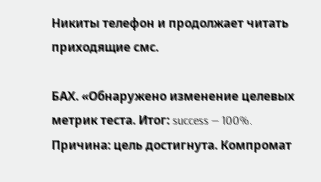Никиты телефон и продолжает читать приходящие смс.

БАХ. «Обнаружено изменение целевых метрик теста. Итог: success — 100%. Причина: цель достигнута. Компромат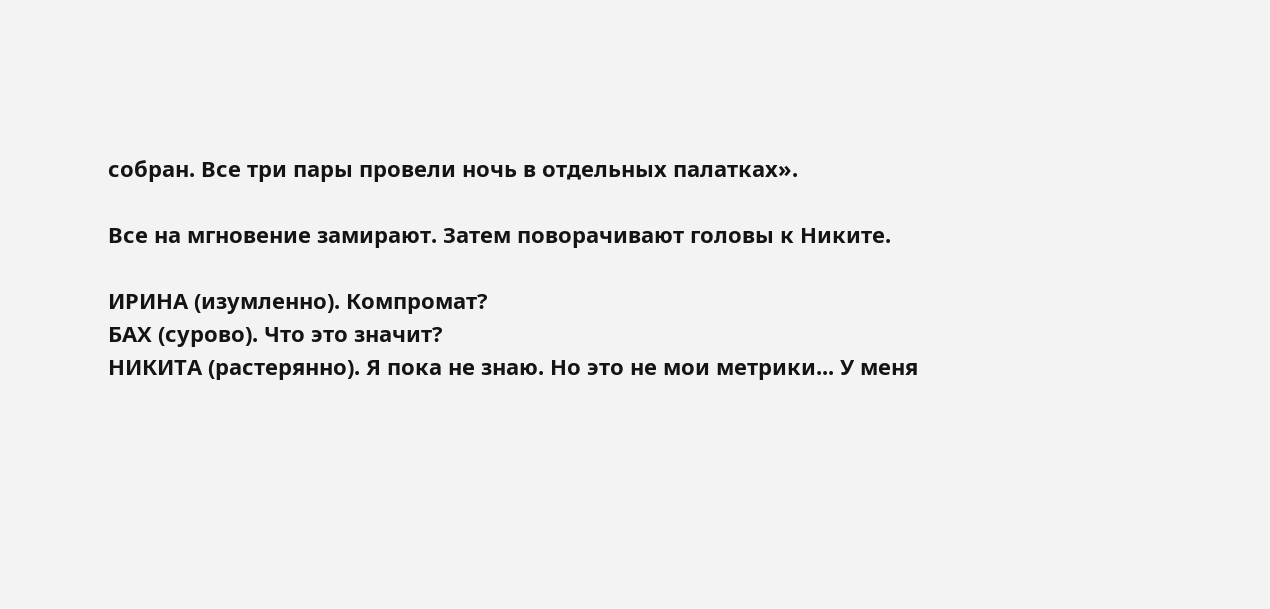собран. Все три пары провели ночь в отдельных палатках».

Все на мгновение замирают. Затем поворачивают головы к Никите.

ИРИНА (изумленно). Компромат?
БАХ (сурово). Что это значит?
НИКИТА (растерянно). Я пока не знаю. Но это не мои метрики... У меня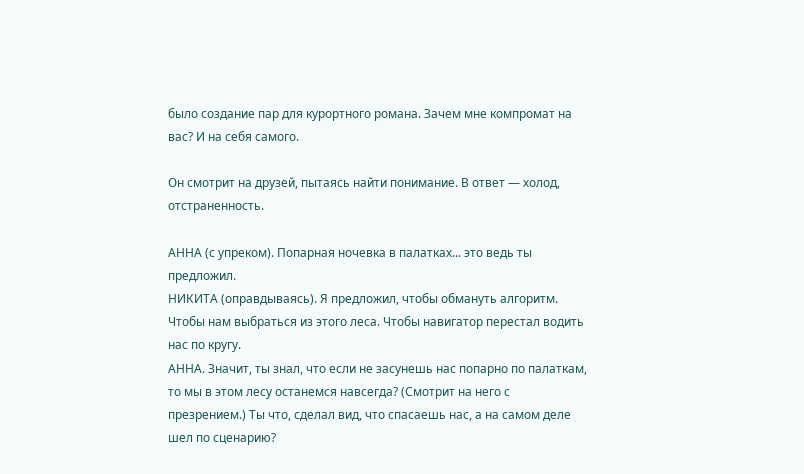было создание пар для курортного романа. Зачем мне компромат на вас? И на себя самого.

Он смотрит на друзей, пытаясь найти понимание. В ответ — холод, отстраненность.

АННА (с упреком). Попарная ночевка в палатках... это ведь ты предложил.
НИКИТА (оправдываясь). Я предложил, чтобы обмануть алгоритм. Чтобы нам выбраться из этого леса. Чтобы навигатор перестал водить нас по кругу.
АННА. Значит, ты знал, что если не засунешь нас попарно по палаткам, то мы в этом лесу останемся навсегда? (Смотрит на него с презрением.) Ты что, сделал вид, что спасаешь нас, а на самом деле шел по сценарию?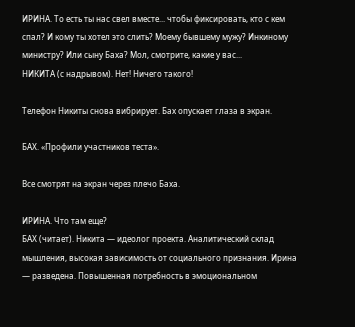ИРИНА. То есть ты нас свел вместе... чтобы фиксировать, кто с кем спал? И кому ты хотел это слить? Моему бывшему мужу? Инкиному министру? Или сыну Баха? Мол, смотрите, какие у вас...
НИКИТА (с надрывом). Нет! Ничего такого!

Телефон Никиты снова вибрирует. Бах опускает глаза в экран.

БАХ. «Профили участников теста».

Все смотрят на экран через плечо Баха.

ИРИНА. Что там еще?
БАХ (читает). Никита — идеолог проекта. Аналитический склад мышления, высокая зависимость от социального признания. Ирина — разведена. Повышенная потребность в эмоциональном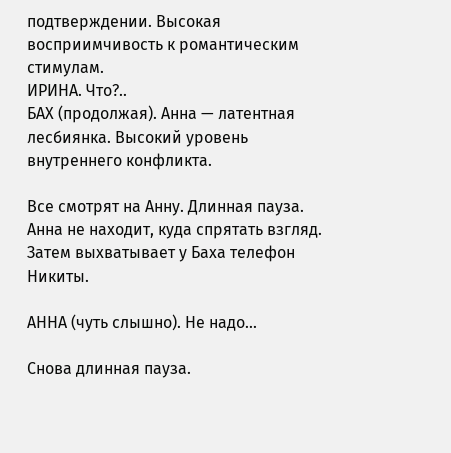подтверждении. Высокая восприимчивость к романтическим стимулам.
ИРИНА. Что?..
БАХ (продолжая). Анна — латентная лесбиянка. Высокий уровень внутреннего конфликта.

Все смотрят на Анну. Длинная пауза. Анна не находит, куда спрятать взгляд. Затем выхватывает у Баха телефон Никиты.

АННА (чуть слышно). Не надо...

Снова длинная пауза.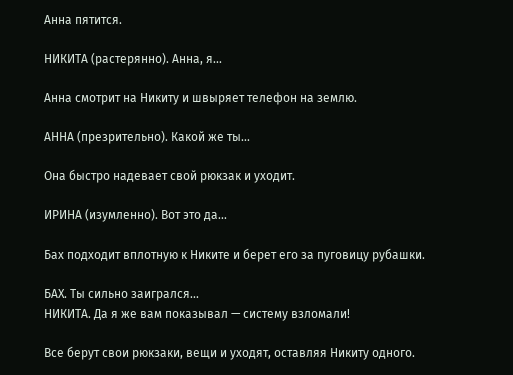Анна пятится.

НИКИТА (растерянно). Анна, я...

Анна смотрит на Никиту и швыряет телефон на землю.

АННА (презрительно). Какой же ты...

Она быстро надевает свой рюкзак и уходит.

ИРИНА (изумленно). Вот это да...

Бах подходит вплотную к Никите и берет его за пуговицу рубашки.

БАХ. Ты сильно заигрался...
НИКИТА. Да я же вам показывал — систему взломали!

Все берут свои рюкзаки, вещи и уходят, оставляя Никиту одного.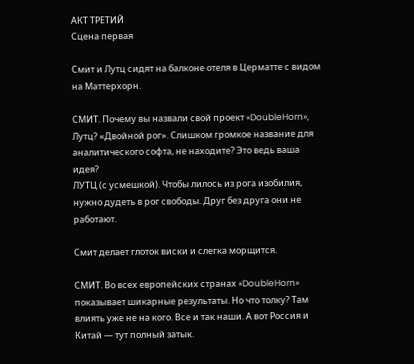АКТ ТРЕТИЙ
Сцена первая

Смит и Лутц сидят на балконе отеля в Церматте с видом на Маттерхорн.

СМИТ. Почему вы назвали свой проект «DoubleHorn», Лутц? «Двойной рог». Слишком громкое название для аналитического софта, не находите? Это ведь ваша идея?
ЛУТЦ (с усмешкой). Чтобы лилось из рога изобилия, нужно дудеть в рог свободы. Друг без друга они не работают.

Смит делает глоток виски и слегка морщится.

СМИТ. Во всех европейских странах «DoubleHorn» показывает шикарные результаты. Но что толку? Там влиять уже не на кого. Все и так наши. А вот Россия и Китай — тут полный затык.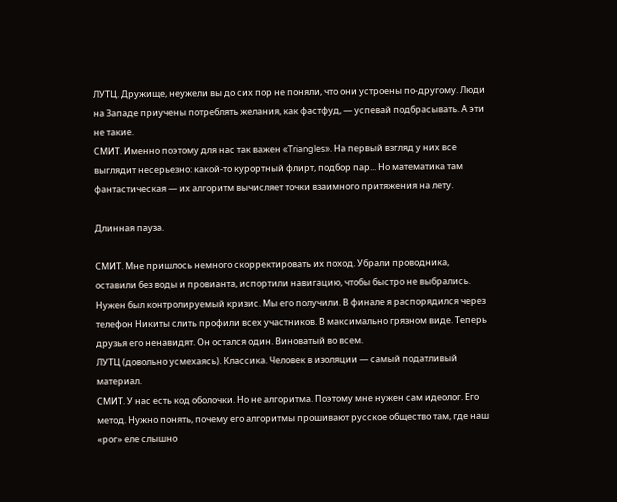ЛУТЦ. Дружище, неужели вы до сих пор не поняли, что они устроены по-другому. Люди на Западе приучены потреблять желания, как фастфуд, — успевай подбрасывать. А эти не такие.
СМИТ. Именно поэтому для нас так важен «Triangles». На первый взгляд у них все выглядит несерьезно: какой-то курортный флирт, подбор пар... Но математика там фантастическая — их алгоритм вычисляет точки взаимного притяжения на лету.

Длинная пауза.

СМИТ. Мне пришлось немного скорректировать их поход. Убрали проводника, оставили без воды и провианта, испортили навигацию, чтобы быстро не выбрались. Нужен был контролируемый кризис. Мы его получили. В финале я распорядился через телефон Никиты слить профили всех участников. В максимально грязном виде. Теперь друзья его ненавидят. Он остался один. Виноватый во всем.
ЛУТЦ (довольно усмехаясь). Классика. Человек в изоляции — самый податливый материал.
СМИТ. У нас есть код оболочки. Но не алгоритма. Поэтому мне нужен сам идеолог. Его метод. Нужно понять, почему его алгоритмы прошивают русское общество там, где наш «рог» еле слышно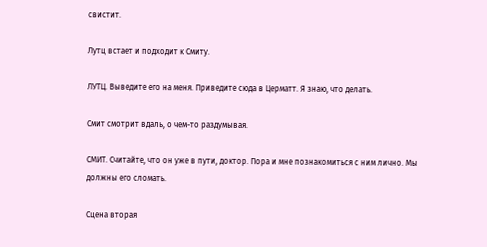свистит.

Лутц встает и подходит к Смиту.

ЛУТЦ. Выведите его на меня. Приведите сюда в Церматт. Я знаю, что делать.

Смит смотрит вдаль, о чем-то раздумывая.

СМИТ. Считайте, что он уже в пути, доктор. Пора и мне познакомиться с ним лично. Мы должны его сломать.

Сцена вторая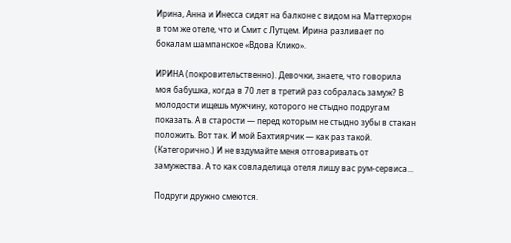Ирина, Анна и Инесса сидят на балконе с видом на Маттерхорн в том же отеле, что и Смит с Лутцем. Ирина разливает по бокалам шампанское «Вдова Клико».

ИРИНА (покровительственно). Девочки, знаете, что говорила моя бабушка, когда в 70 лет в третий раз собралась замуж? В молодости ищешь мужчину, которого не стыдно подругам показать. А в старости — перед которым не стыдно зубы в стакан положить. Вот так. И мой Бахтиярчик — как раз такой. (Категорично.) И не вздумайте меня отговаривать от замужества. А то как совладелица отеля лишу вас рум-сервиса...

Подруги дружно смеются.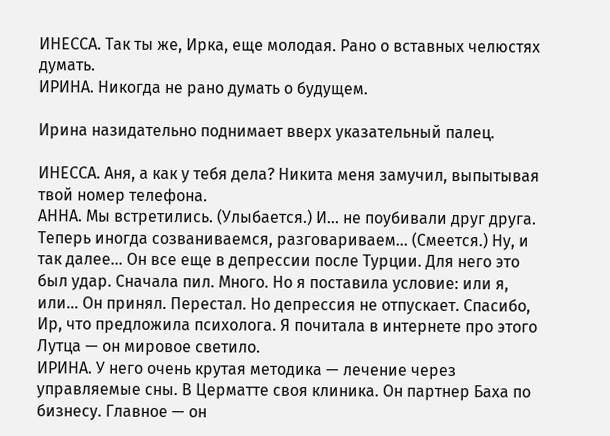ИНЕССА. Так ты же, Ирка, еще молодая. Рано о вставных челюстях думать.
ИРИНА. Никогда не рано думать о будущем.

Ирина назидательно поднимает вверх указательный палец.

ИНЕССА. Аня, а как у тебя дела? Никита меня замучил, выпытывая твой номер телефона.
АННА. Мы встретились. (Улыбается.) И... не поубивали друг друга. Теперь иногда созваниваемся, разговариваем... (Смеется.) Ну, и так далее... Он все еще в депрессии после Турции. Для него это был удар. Сначала пил. Много. Но я поставила условие: или я, или... Он принял. Перестал. Но депрессия не отпускает. Спасибо, Ир, что предложила психолога. Я почитала в интернете про этого Лутца — он мировое светило.
ИРИНА. У него очень крутая методика — лечение через управляемые сны. В Церматте своя клиника. Он партнер Баха по бизнесу. Главное — он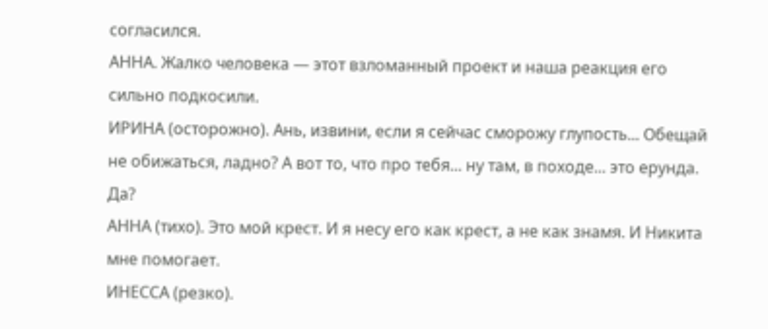согласился.
АННА. Жалко человека — этот взломанный проект и наша реакция его сильно подкосили.
ИРИНА (осторожно). Ань, извини, если я сейчас сморожу глупость... Обещай не обижаться, ладно? А вот то, что про тебя... ну там, в походе... это ерунда. Да?
АННА (тихо). Это мой крест. И я несу его как крест, а не как знамя. И Никита мне помогает.
ИНЕССА (резко).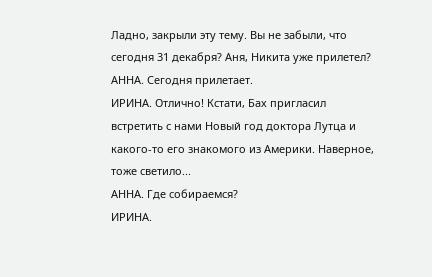Ладно, закрыли эту тему. Вы не забыли, что сегодня 31 декабря? Аня, Никита уже прилетел?
АННА. Сегодня прилетает.
ИРИНА. Отлично! Кстати, Бах пригласил встретить с нами Новый год доктора Лутца и какого-то его знакомого из Америки. Наверное, тоже светило...
АННА. Где собираемся?
ИРИНА.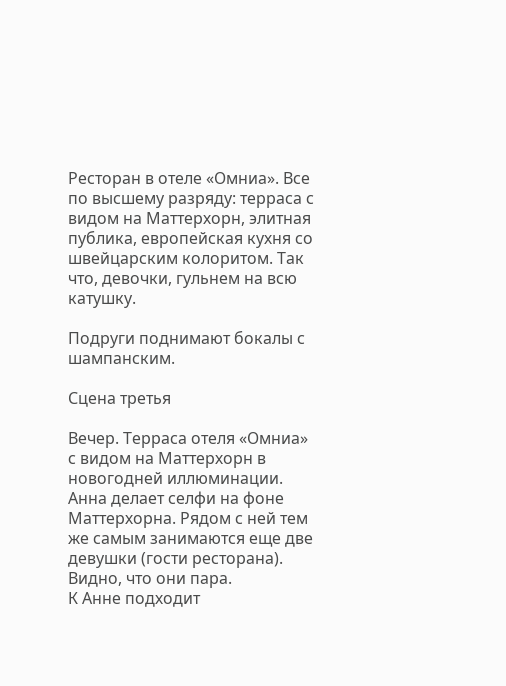Ресторан в отеле «Омниа». Все по высшему разряду: терраса с видом на Маттерхорн, элитная публика, европейская кухня со швейцарским колоритом. Так что, девочки, гульнем на всю катушку.

Подруги поднимают бокалы с шампанским.

Сцена третья

Вечер. Терраса отеля «Омниа» с видом на Маттерхорн в новогодней иллюминации. Анна делает селфи на фоне Маттерхорна. Рядом с ней тем же самым занимаются еще две девушки (гости ресторана). Видно, что они пара.
К Анне подходит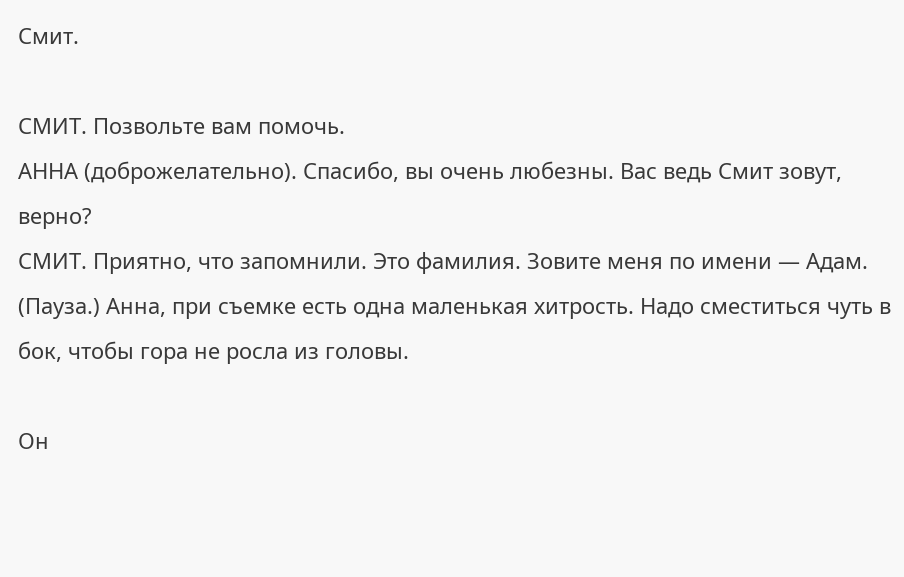Смит.

СМИТ. Позвольте вам помочь.
АННА (доброжелательно). Спасибо, вы очень любезны. Вас ведь Смит зовут, верно?
СМИТ. Приятно, что запомнили. Это фамилия. Зовите меня по имени — Адам. (Пауза.) Анна, при съемке есть одна маленькая хитрость. Надо сместиться чуть в бок, чтобы гора не росла из головы.

Он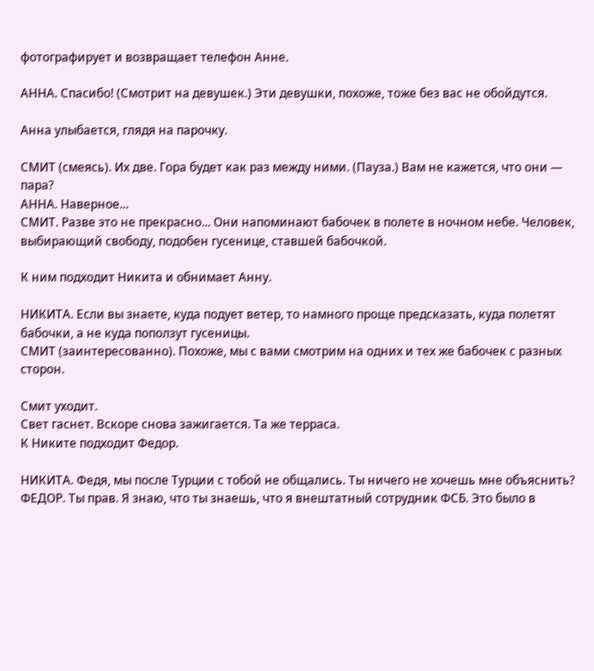фотографирует и возвращает телефон Анне.

АННА. Спасибо! (Смотрит на девушек.) Эти девушки, похоже, тоже без вас не обойдутся.

Анна улыбается, глядя на парочку.

СМИТ (смеясь). Их две. Гора будет как раз между ними. (Пауза.) Вам не кажется, что они — пара?
АННА. Наверное...
СМИТ. Разве это не прекрасно... Они напоминают бабочек в полете в ночном небе. Человек, выбирающий свободу, подобен гусенице, ставшей бабочкой.

К ним подходит Никита и обнимает Анну.

НИКИТА. Если вы знаете, куда подует ветер, то намного проще предсказать, куда полетят бабочки, а не куда поползут гусеницы.
СМИТ (заинтересованно). Похоже, мы с вами смотрим на одних и тех же бабочек с разных сторон.

Смит уходит.
Свет гаснет. Вскоре снова зажигается. Та же терраса.
К Никите подходит Федор.

НИКИТА. Федя, мы после Турции с тобой не общались. Ты ничего не хочешь мне объяснить?
ФЕДОР. Ты прав. Я знаю, что ты знаешь, что я внештатный сотрудник ФСБ. Это было в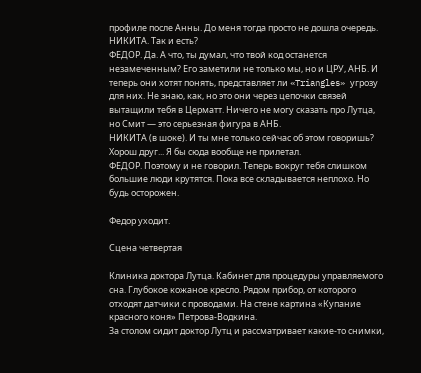профиле после Анны. До меня тогда просто не дошла очередь.
НИКИТА. Так и есть?
ФЕДОР. Да. А что, ты думал, что твой код останется незамеченным? Его заметили не только мы, но и ЦРУ, АНБ. И теперь они хотят понять, представляет ли «Triangles» угрозу для них. Не знаю, как, но это они через цепочки связей вытащили тебя в Церматт. Ничего не могу сказать про Лутца, но Смит — это серьезная фигура в АНБ.
НИКИТА (в шоке). И ты мне только сейчас об этом говоришь? Хорош друг... Я бы сюда вообще не прилетал.
ФЕДОР. Поэтому и не говорил. Теперь вокруг тебя слишком большие люди крутятся. Пока все складывается неплохо. Но будь осторожен.

Федор уходит.

Сцена четвертая

Клиника доктора Лутца. Кабинет для процедуры управляемого сна. Глубокое кожаное кресло. Рядом прибор, от которого отходят датчики с проводами. На стене картина «Купание красного коня» Петрова-Водкина.
За столом сидит доктор Лутц и рассматривает какие-то снимки,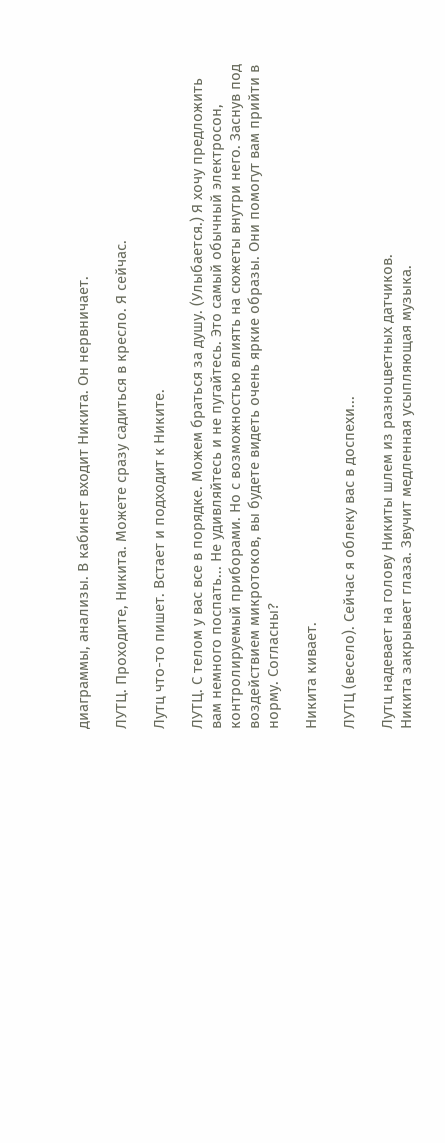диаграммы, анализы. В кабинет входит Никита. Он нервничает.

ЛУТЦ. Проходите, Никита. Можете сразу садиться в кресло. Я сейчас.

Лутц что-то пишет. Встает и подходит к Никите.

ЛУТЦ. С телом у вас все в порядке. Можем браться за душу. (Улыбается.) Я хочу предложить вам немного поспать... Не удивляйтесь и не пугайтесь. Это самый обычный электросон, контролируемый приборами. Но с возможностью влиять на сюжеты внутри него. Заснув под воздействием микротоков, вы будете видеть очень яркие образы. Они помогут вам прийти в норму. Согласны?

Никита кивает.

ЛУТЦ (весело). Сейчас я облеку вас в доспехи...

Лутц надевает на голову Никиты шлем из разноцветных датчиков.
Никита закрывает глаза. Звучит медленная усыпляющая музыка.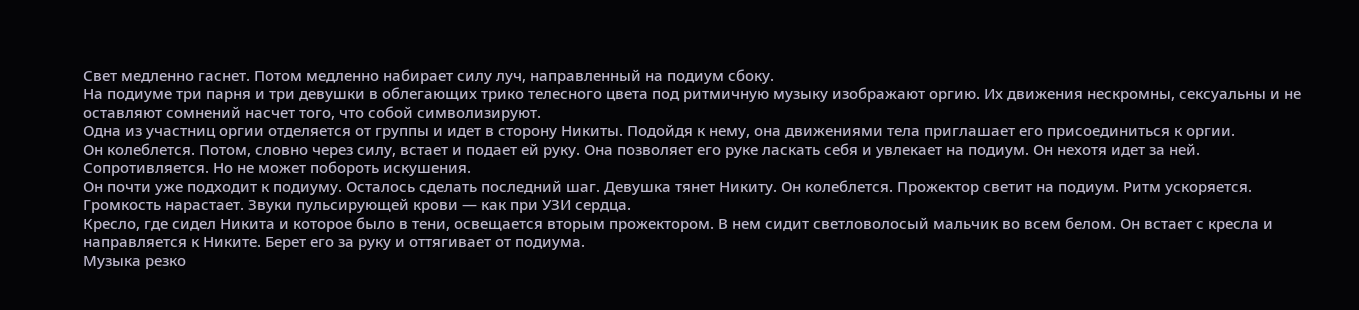Свет медленно гаснет. Потом медленно набирает силу луч, направленный на подиум сбоку.
На подиуме три парня и три девушки в облегающих трико телесного цвета под ритмичную музыку изображают оргию. Их движения нескромны, сексуальны и не оставляют сомнений насчет того, что собой символизируют.
Одна из участниц оргии отделяется от группы и идет в сторону Никиты. Подойдя к нему, она движениями тела приглашает его присоединиться к оргии.
Он колеблется. Потом, словно через силу, встает и подает ей руку. Она позволяет его руке ласкать себя и увлекает на подиум. Он нехотя идет за ней. Сопротивляется. Но не может побороть искушения.
Он почти уже подходит к подиуму. Осталось сделать последний шаг. Девушка тянет Никиту. Он колеблется. Прожектор светит на подиум. Ритм ускоряется. Громкость нарастает. Звуки пульсирующей крови — как при УЗИ сердца.
Кресло, где сидел Никита и которое было в тени, освещается вторым прожектором. В нем сидит светловолосый мальчик во всем белом. Он встает с кресла и направляется к Никите. Берет его за руку и оттягивает от подиума.
Музыка резко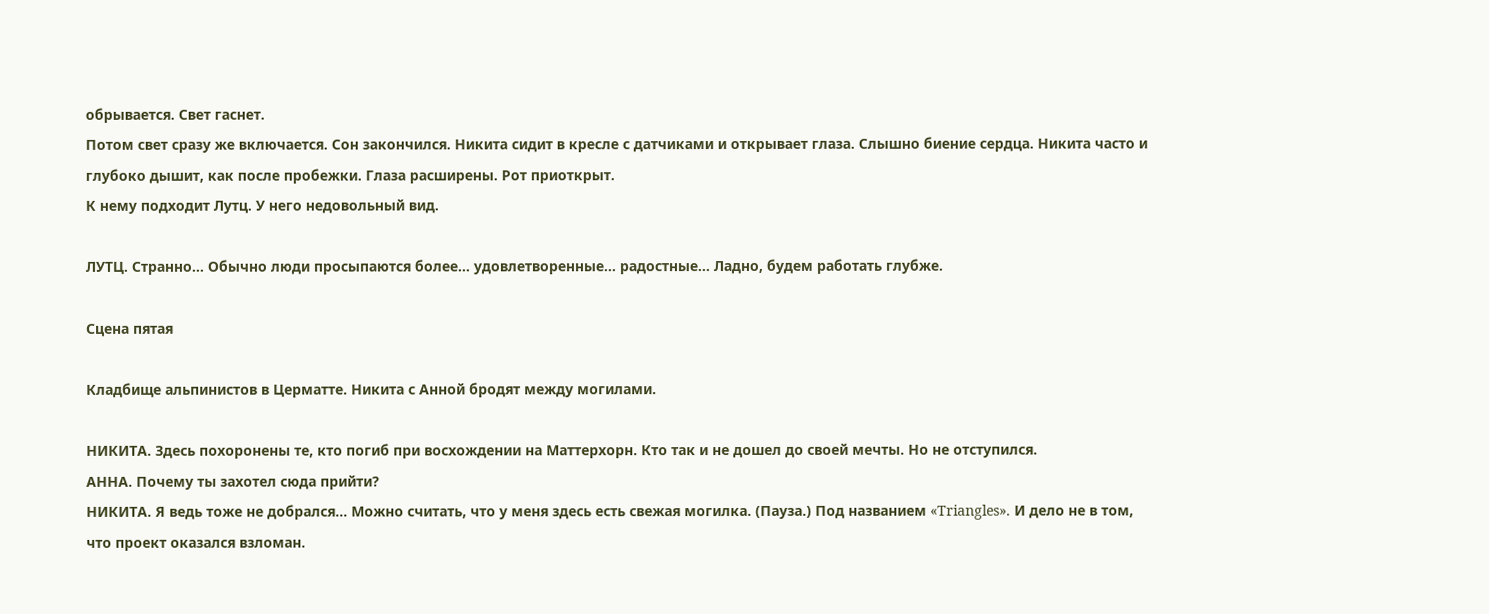обрывается. Свет гаснет.
Потом свет сразу же включается. Сон закончился. Никита сидит в кресле с датчиками и открывает глаза. Слышно биение сердца. Никита часто и глубоко дышит, как после пробежки. Глаза расширены. Рот приоткрыт.
К нему подходит Лутц. У него недовольный вид.

ЛУТЦ. Странно... Обычно люди просыпаются более... удовлетворенные... радостные... Ладно, будем работать глубже.

Сцена пятая

Кладбище альпинистов в Церматте. Никита с Анной бродят между могилами.

НИКИТА. Здесь похоронены те, кто погиб при восхождении на Маттерхорн. Кто так и не дошел до своей мечты. Но не отступился.
АННА. Почему ты захотел сюда прийти?
НИКИТА. Я ведь тоже не добрался… Можно считать, что у меня здесь есть свежая могилка. (Пауза.) Под названием «Triangles». И дело не в том, что проект оказался взломан.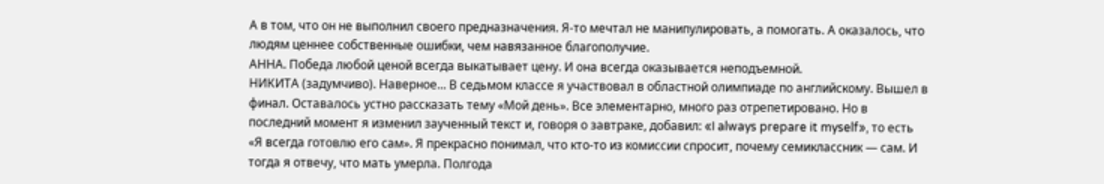А в том, что он не выполнил своего предназначения. Я-то мечтал не манипулировать, а помогать. А оказалось, что людям ценнее собственные ошибки, чем навязанное благополучие.
АННА. Победа любой ценой всегда выкатывает цену. И она всегда оказывается неподъемной.
НИКИТА (задумчиво). Наверное... В седьмом классе я участвовал в областной олимпиаде по английскому. Вышел в финал. Оставалось устно рассказать тему «Мой день». Все элементарно, много раз отрепетировано. Но в последний момент я изменил заученный текст и, говоря о завтраке, добавил: «I always prepare it myself», то есть «Я всегда готовлю его сам». Я прекрасно понимал, что кто-то из комиссии спросит, почему семиклассник — сам. И тогда я отвечу, что мать умерла. Полгода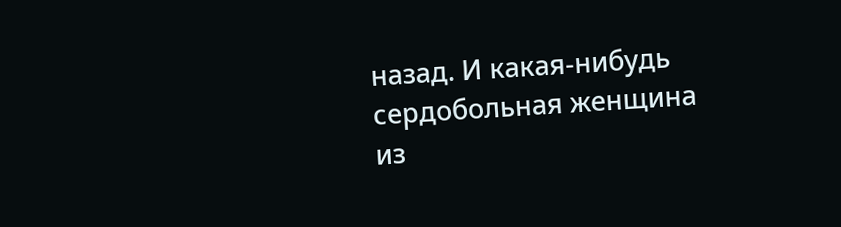назад. И какая-нибудь сердобольная женщина из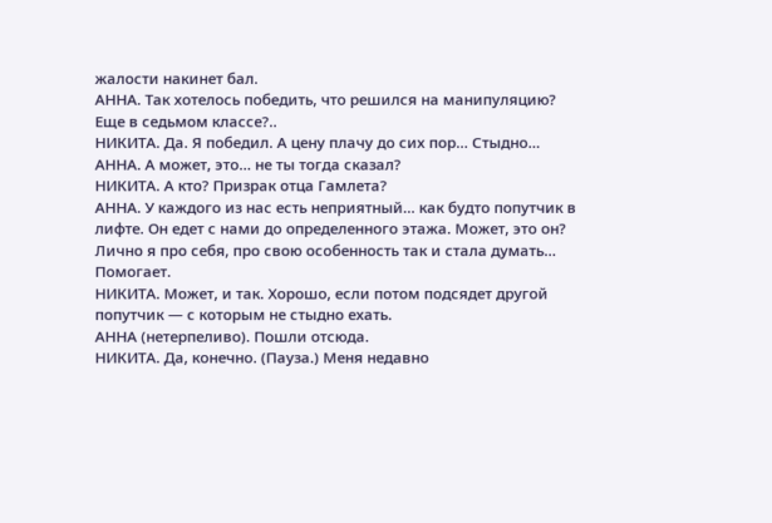жалости накинет бал.
АННА. Так хотелось победить, что решился на манипуляцию? Еще в седьмом классе?..
НИКИТА. Да. Я победил. А цену плачу до сих пор... Стыдно...
АННА. А может, это... не ты тогда сказал?
НИКИТА. А кто? Призрак отца Гамлета?
АННА. У каждого из нас есть неприятный... как будто попутчик в лифте. Он едет с нами до определенного этажа. Может, это он? Лично я про себя, про свою особенность так и стала думать... Помогает.
НИКИТА. Может, и так. Хорошо, если потом подсядет другой попутчик — с которым не стыдно ехать.
АННА (нетерпеливо). Пошли отсюда.
НИКИТА. Да, конечно. (Пауза.) Меня недавно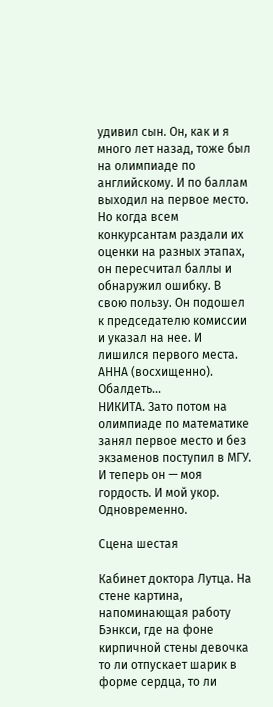удивил сын. Он, как и я много лет назад, тоже был на олимпиаде по английскому. И по баллам выходил на первое место. Но когда всем конкурсантам раздали их оценки на разных этапах, он пересчитал баллы и обнаружил ошибку. В свою пользу. Он подошел к председателю комиссии и указал на нее. И лишился первого места.
АННА (восхищенно). Обалдеть...
НИКИТА. Зато потом на олимпиаде по математике занял первое место и без экзаменов поступил в МГУ. И теперь он — моя гордость. И мой укор. Одновременно.

Сцена шестая

Кабинет доктора Лутца. На стене картина, напоминающая работу Бэнкси, где на фоне кирпичной стены девочка то ли отпускает шарик в форме сердца, то ли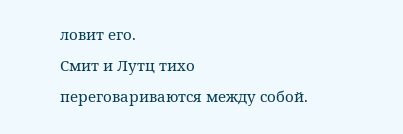ловит его.
Смит и Лутц тихо переговариваются между собой.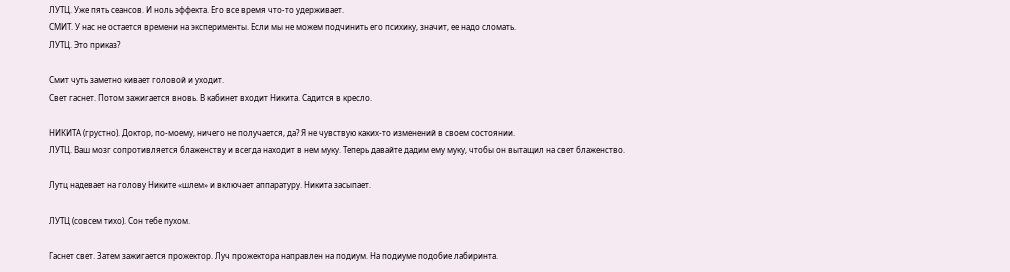ЛУТЦ. Уже пять сеансов. И ноль эффекта. Его все время что-то удерживает.
СМИТ. У нас не остается времени на эксперименты. Если мы не можем подчинить его психику, значит, ее надо сломать.
ЛУТЦ. Это приказ?

Смит чуть заметно кивает головой и уходит.
Свет гаснет. Потом зажигается вновь. В кабинет входит Никита. Садится в кресло.

НИКИТА (грустно). Доктор, по-моему, ничего не получается, да? Я не чувствую каких-то изменений в своем состоянии.
ЛУТЦ. Ваш мозг сопротивляется блаженству и всегда находит в нем муку. Теперь давайте дадим ему муку, чтобы он вытащил на свет блаженство.

Лутц надевает на голову Никите «шлем» и включает аппаратуру. Никита засыпает.

ЛУТЦ (совсем тихо). Сон тебе пухом.

Гаснет свет. Затем зажигается прожектор. Луч прожектора направлен на подиум. На подиуме подобие лабиринта.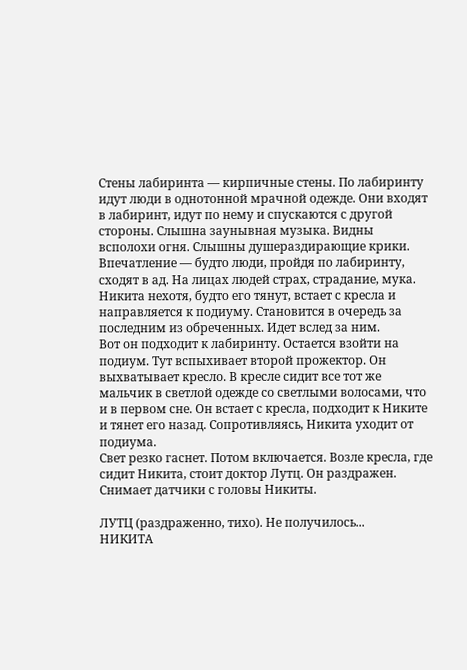Стены лабиринта — кирпичные стены. По лабиринту идут люди в однотонной мрачной одежде. Они входят в лабиринт, идут по нему и спускаются с другой стороны. Слышна заунывная музыка. Видны всполохи огня. Слышны душераздирающие крики. Впечатление — будто люди, пройдя по лабиринту, сходят в ад. На лицах людей страх, страдание, мука.
Никита нехотя, будто его тянут, встает с кресла и направляется к подиуму. Становится в очередь за последним из обреченных. Идет вслед за ним.
Вот он подходит к лабиринту. Остается взойти на подиум. Тут вспыхивает второй прожектор. Он выхватывает кресло. В кресле сидит все тот же мальчик в светлой одежде со светлыми волосами, что и в первом сне. Он встает с кресла, подходит к Никите и тянет его назад. Сопротивляясь, Никита уходит от подиума.
Свет резко гаснет. Потом включается. Возле кресла, где сидит Никита, стоит доктор Лутц. Он раздражен. Снимает датчики с головы Никиты.

ЛУТЦ (раздраженно, тихо). Не получилось...
НИКИТА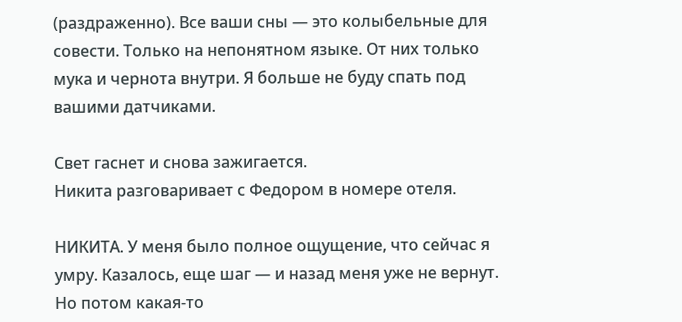(раздраженно). Все ваши сны — это колыбельные для совести. Только на непонятном языке. От них только мука и чернота внутри. Я больше не буду спать под вашими датчиками.

Свет гаснет и снова зажигается.
Никита разговаривает с Федором в номере отеля.

НИКИТА. У меня было полное ощущение, что сейчас я умру. Казалось, еще шаг — и назад меня уже не вернут. Но потом какая-то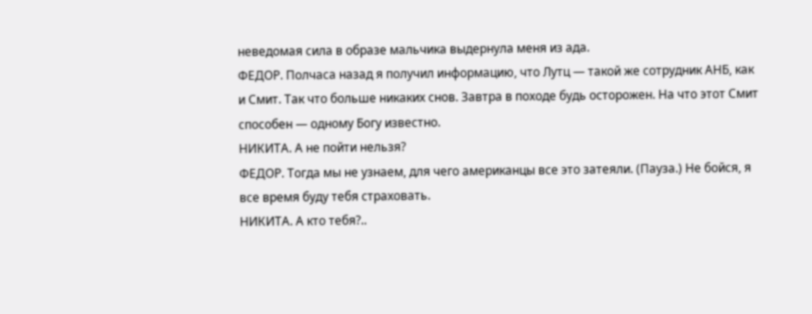неведомая сила в образе мальчика выдернула меня из ада.
ФЕДОР. Полчаса назад я получил информацию, что Лутц — такой же сотрудник АНБ, как и Смит. Так что больше никаких снов. Завтра в походе будь осторожен. На что этот Смит способен — одному Богу известно.
НИКИТА. А не пойти нельзя?
ФЕДОР. Тогда мы не узнаем, для чего американцы все это затеяли. (Пауза.) Не бойся, я все время буду тебя страховать.
НИКИТА. А кто тебя?..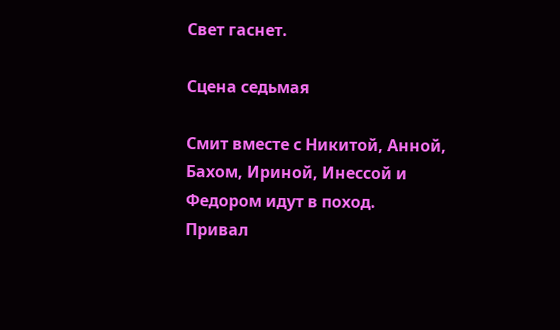Свет гаснет.

Сцена седьмая

Смит вместе с Никитой, Анной, Бахом, Ириной, Инессой и Федором идут в поход.
Привал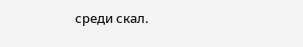среди скал.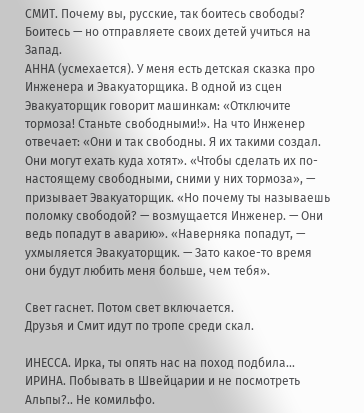СМИТ. Почему вы, русские, так боитесь свободы? Боитесь — но отправляете своих детей учиться на Запад.
АННА (усмехается). У меня есть детская сказка про Инженера и Эвакуаторщика. В одной из сцен Эвакуаторщик говорит машинкам: «Отключите тормоза! Станьте свободными!». На что Инженер отвечает: «Они и так свободны. Я их такими создал. Они могут ехать куда хотят». «Чтобы сделать их по-настоящему свободными, сними у них тормоза», — призывает Эвакуаторщик. «Но почему ты называешь поломку свободой? — возмущается Инженер. — Они ведь попадут в аварию». «Наверняка попадут, — ухмыляется Эвакуаторщик. — Зато какое-то время они будут любить меня больше, чем тебя».

Свет гаснет. Потом свет включается.
Друзья и Смит идут по тропе среди скал.

ИНЕССА. Ирка, ты опять нас на поход подбила...
ИРИНА. Побывать в Швейцарии и не посмотреть Альпы?.. Не комильфо.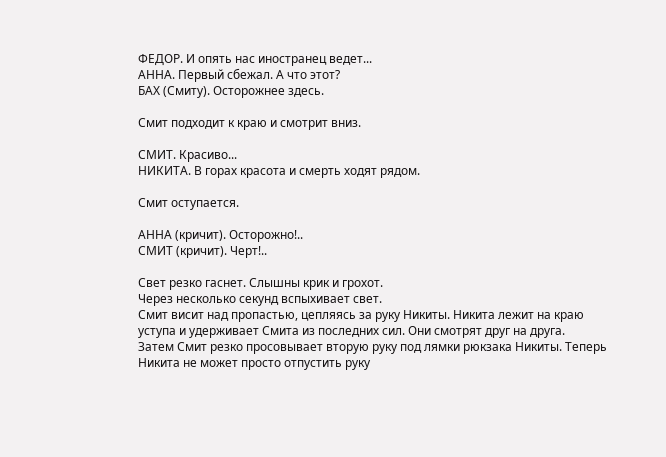ФЕДОР. И опять нас иностранец ведет...
АННА. Первый сбежал. А что этот?
БАХ (Смиту). Осторожнее здесь.

Смит подходит к краю и смотрит вниз.

СМИТ. Красиво...
НИКИТА. В горах красота и смерть ходят рядом.

Смит оступается.

АННА (кричит). Осторожно!..
СМИТ (кричит). Черт!..

Свет резко гаснет. Слышны крик и грохот.
Через несколько секунд вспыхивает свет.
Смит висит над пропастью, цепляясь за руку Никиты. Никита лежит на краю уступа и удерживает Смита из последних сил. Они смотрят друг на друга.
Затем Смит резко просовывает вторую руку под лямки рюкзака Никиты. Теперь Никита не может просто отпустить руку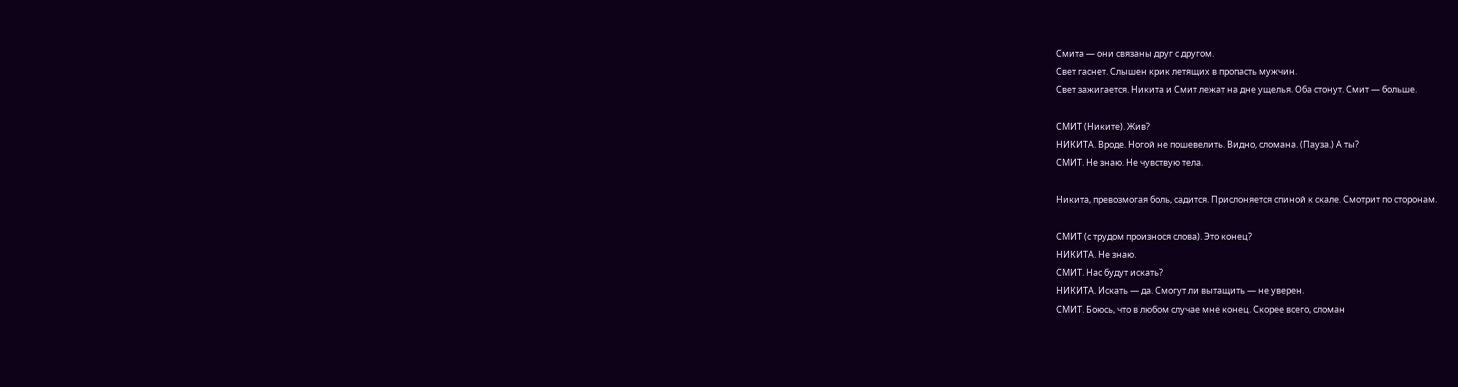Смита — они связаны друг с другом.
Свет гаснет. Слышен крик летящих в пропасть мужчин.
Свет зажигается. Никита и Смит лежат на дне ущелья. Оба стонут. Смит — больше.

СМИТ (Никите). Жив?
НИКИТА. Вроде. Ногой не пошевелить. Видно, сломана. (Пауза.) А ты?
СМИТ. Не знаю. Не чувствую тела.

Никита, превозмогая боль, садится. Прислоняется спиной к скале. Смотрит по сторонам.

СМИТ (с трудом произнося слова). Это конец?
НИКИТА. Не знаю.
СМИТ. Нас будут искать?
НИКИТА. Искать — да. Смогут ли вытащить — не уверен.
СМИТ. Боюсь, что в любом случае мне конец. Скорее всего, сломан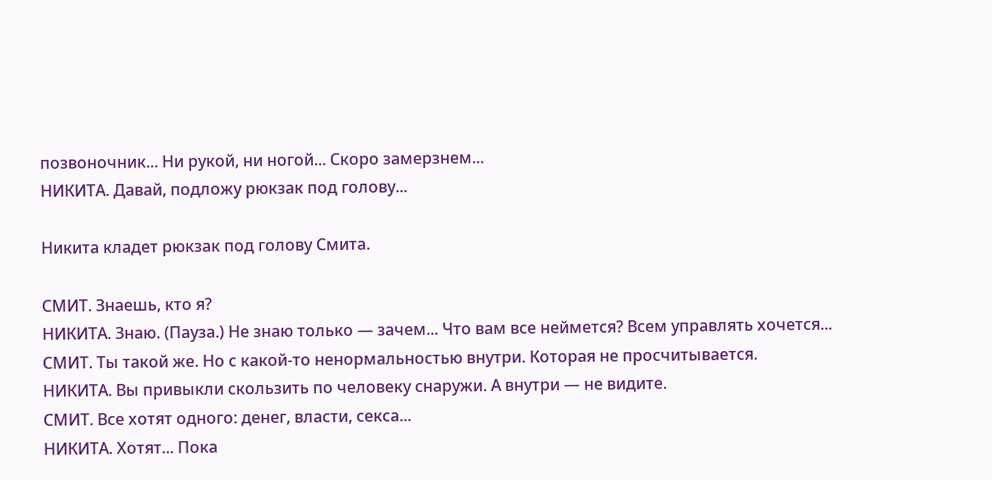позвоночник... Ни рукой, ни ногой... Скоро замерзнем...
НИКИТА. Давай, подложу рюкзак под голову...

Никита кладет рюкзак под голову Смита.

СМИТ. Знаешь, кто я?
НИКИТА. Знаю. (Пауза.) Не знаю только — зачем... Что вам все неймется? Всем управлять хочется...
СМИТ. Ты такой же. Но с какой-то ненормальностью внутри. Которая не просчитывается.
НИКИТА. Вы привыкли скользить по человеку снаружи. А внутри — не видите.
СМИТ. Все хотят одного: денег, власти, секса...
НИКИТА. Хотят... Пока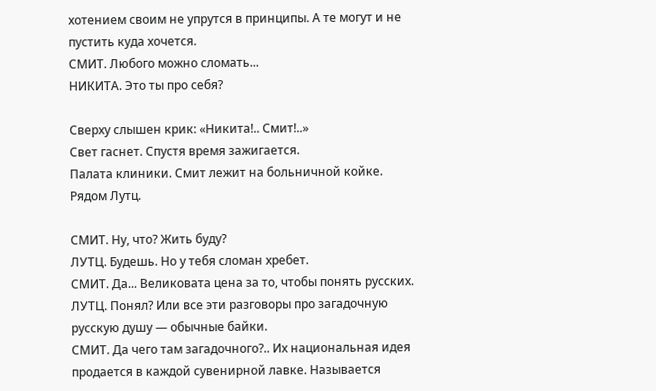хотением своим не упрутся в принципы. А те могут и не пустить куда хочется.
СМИТ. Любого можно сломать...
НИКИТА. Это ты про себя?

Сверху слышен крик: «Никита!.. Смит!..»
Свет гаснет. Спустя время зажигается.
Палата клиники. Смит лежит на больничной койке. Рядом Лутц.

СМИТ. Ну, что? Жить буду?
ЛУТЦ. Будешь. Но у тебя сломан хребет.
СМИТ. Да... Великовата цена за то, чтобы понять русских.
ЛУТЦ. Понял? Или все эти разговоры про загадочную русскую душу — обычные байки.
СМИТ. Да чего там загадочного?.. Их национальная идея продается в каждой сувенирной лавке. Называется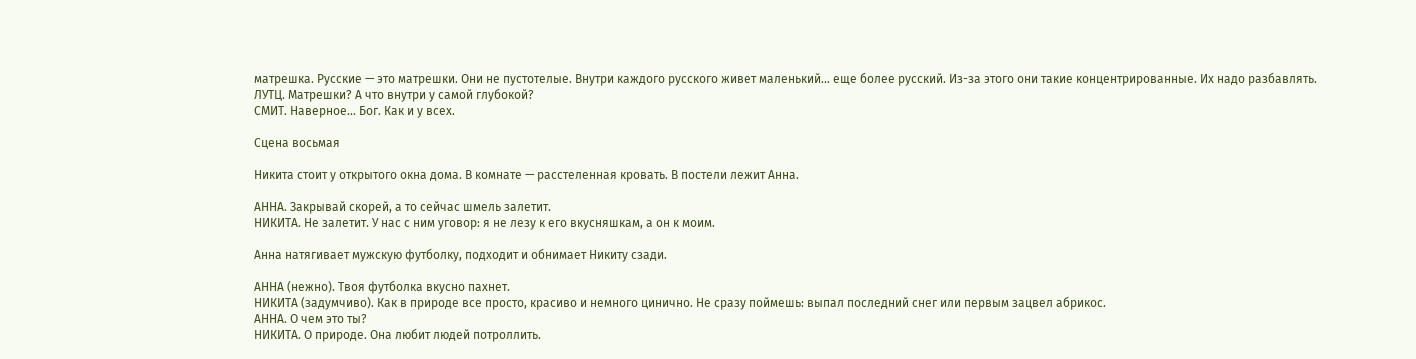матрешка. Русские — это матрешки. Они не пустотелые. Внутри каждого русского живет маленький… еще более русский. Из-за этого они такие концентрированные. Их надо разбавлять.
ЛУТЦ. Матрешки? А что внутри у самой глубокой?
СМИТ. Наверное... Бог. Как и у всех.

Сцена восьмая

Никита стоит у открытого окна дома. В комнате — расстеленная кровать. В постели лежит Анна.

АННА. Закрывай скорей, а то сейчас шмель залетит.
НИКИТА. Не залетит. У нас с ним уговор: я не лезу к его вкусняшкам, а он к моим.

Анна натягивает мужскую футболку, подходит и обнимает Никиту сзади.

АННА (нежно). Твоя футболка вкусно пахнет.
НИКИТА (задумчиво). Как в природе все просто, красиво и немного цинично. Не сразу поймешь: выпал последний снег или первым зацвел абрикос.
АННА. О чем это ты?
НИКИТА. О природе. Она любит людей потроллить.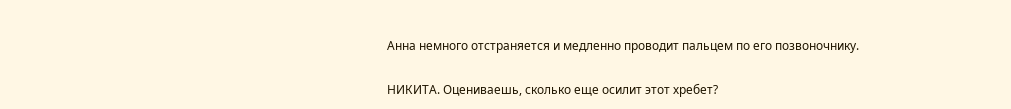Анна немного отстраняется и медленно проводит пальцем по его позвоночнику.

НИКИТА. Оцениваешь, сколько еще осилит этот хребет?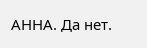АННА. Да нет.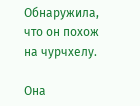Обнаружила, что он похож на чурчхелу.

Она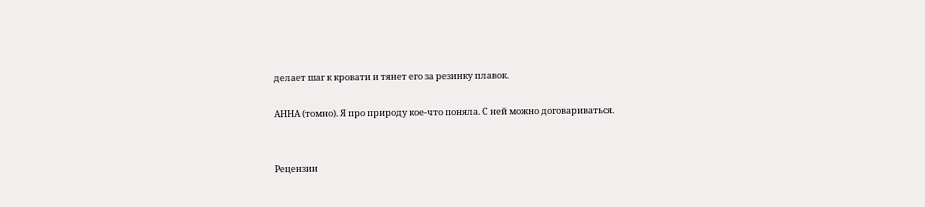делает шаг к кровати и тянет его за резинку плавок.

АННА (томно). Я про природу кое-что поняла. С ней можно договариваться.


Рецензии